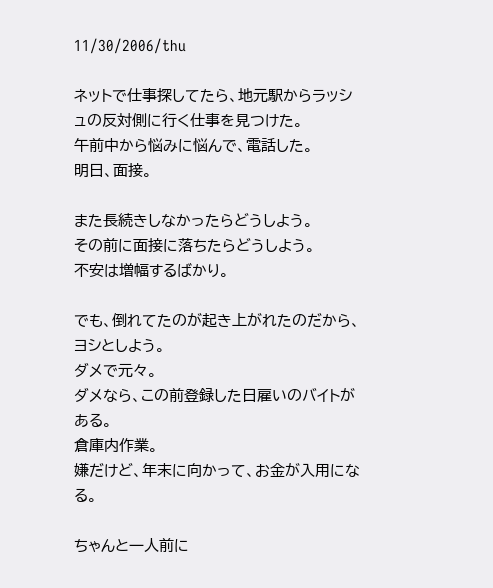11/30/2006/thu

ネットで仕事探してたら、地元駅からラッシュの反対側に行く仕事を見つけた。
午前中から悩みに悩んで、電話した。
明日、面接。

また長続きしなかったらどうしよう。
その前に面接に落ちたらどうしよう。
不安は増幅するばかり。

でも、倒れてたのが起き上がれたのだから、ヨシとしよう。
ダメで元々。
ダメなら、この前登録した日雇いのバイトがある。
倉庫内作業。
嫌だけど、年末に向かって、お金が入用になる。

ちゃんと一人前に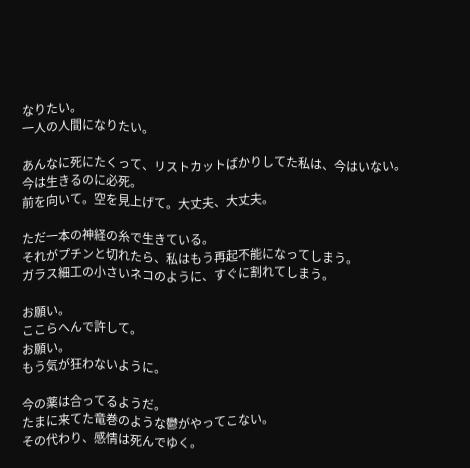なりたい。
一人の人間になりたい。

あんなに死にたくって、リストカットばかりしてた私は、今はいない。
今は生きるのに必死。
前を向いて。空を見上げて。大丈夫、大丈夫。

ただ一本の神経の糸で生きている。
それがプチンと切れたら、私はもう再起不能になってしまう。
ガラス細工の小さいネコのように、すぐに割れてしまう。

お願い。
ここらへんで許して。
お願い。
もう気が狂わないように。

今の薬は合ってるようだ。
たまに来てた竜巻のような鬱がやってこない。
その代わり、感情は死んでゆく。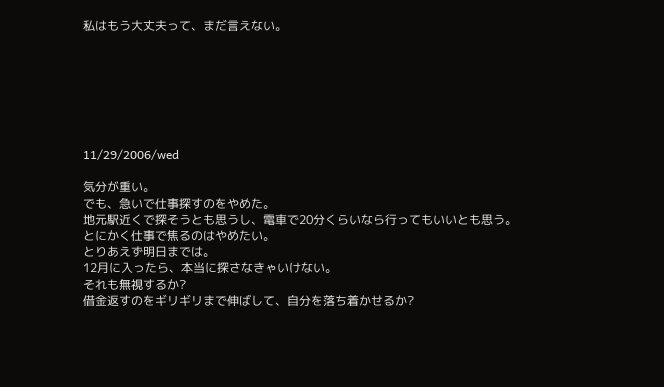私はもう大丈夫って、まだ言えない。







11/29/2006/wed

気分が重い。
でも、急いで仕事探すのをやめた。
地元駅近くで探そうとも思うし、電車で20分くらいなら行ってもいいとも思う。
とにかく仕事で焦るのはやめたい。
とりあえず明日までは。
12月に入ったら、本当に探さなきゃいけない。
それも無視するか?
借金返すのをギリギリまで伸ばして、自分を落ち着かせるか?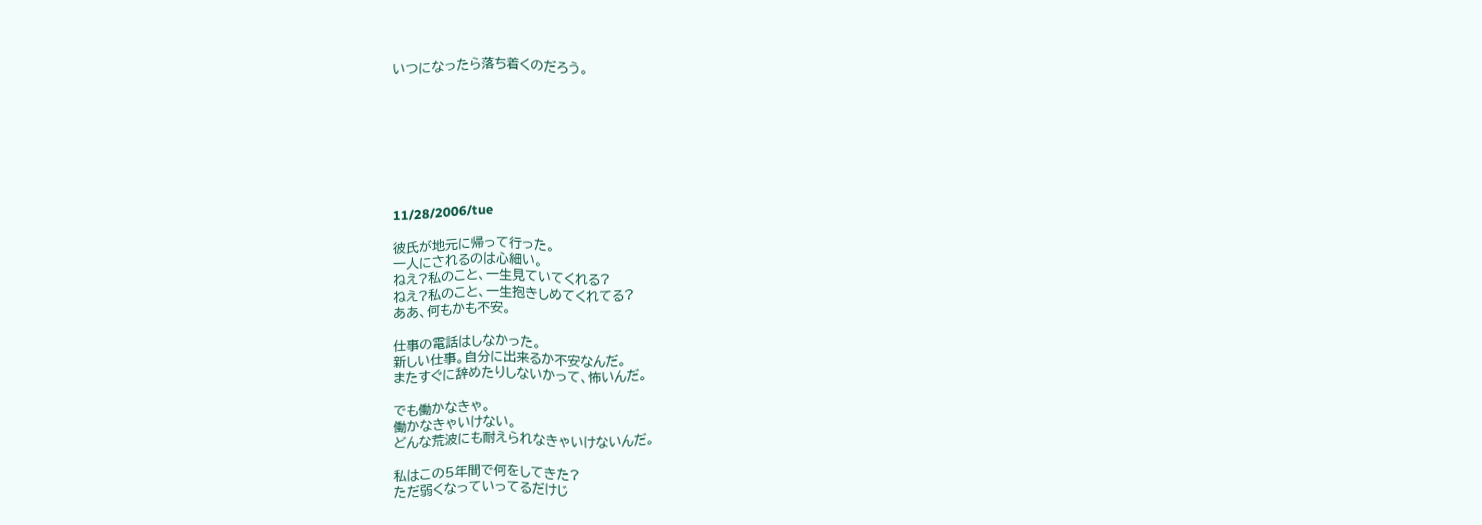いつになったら落ち着くのだろう。








11/28/2006/tue

彼氏が地元に帰って行った。
一人にされるのは心細い。
ねえ?私のこと、一生見ていてくれる?
ねえ?私のこと、一生抱きしめてくれてる?
ああ、何もかも不安。

仕事の電話はしなかった。
新しい仕事。自分に出来るか不安なんだ。
またすぐに辞めたりしないかって、怖いんだ。

でも働かなきゃ。
働かなきゃいけない。
どんな荒波にも耐えられなきゃいけないんだ。

私はこの5年間で何をしてきた?
ただ弱くなっていってるだけじ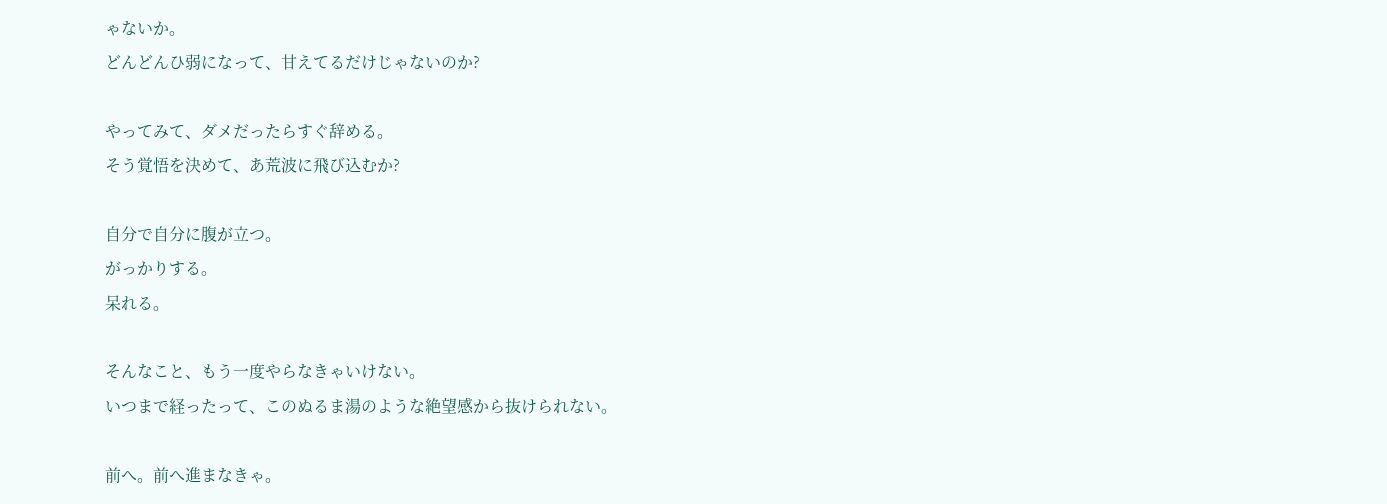ゃないか。
どんどんひ弱になって、甘えてるだけじゃないのか?

やってみて、ダメだったらすぐ辞める。
そう覚悟を決めて、あ荒波に飛び込むか?

自分で自分に腹が立つ。
がっかりする。
呆れる。

そんなこと、もう一度やらなきゃいけない。
いつまで経ったって、このぬるま湯のような絶望感から抜けられない。

前へ。前へ進まなきゃ。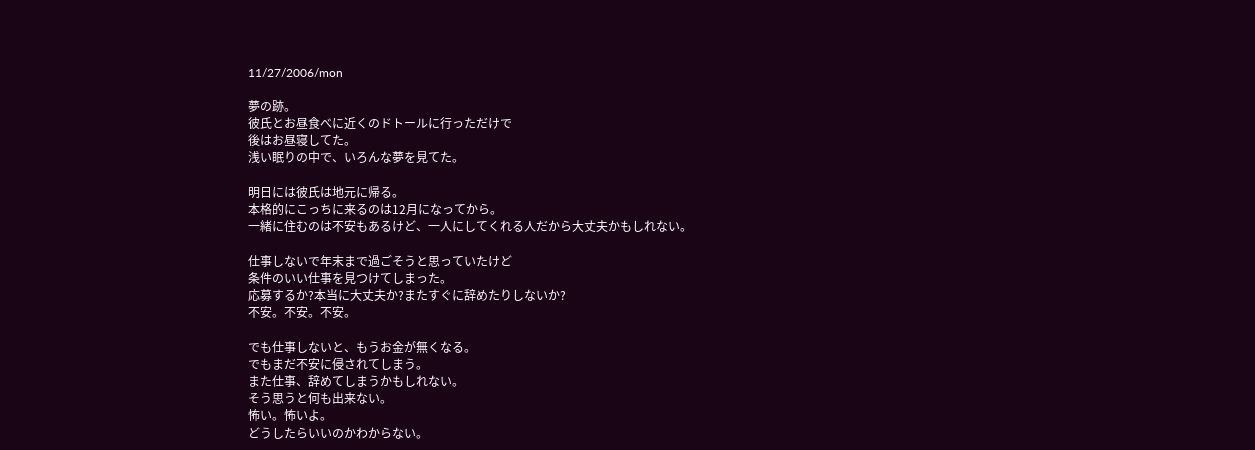11/27/2006/mon

夢の跡。
彼氏とお昼食べに近くのドトールに行っただけで
後はお昼寝してた。
浅い眠りの中で、いろんな夢を見てた。

明日には彼氏は地元に帰る。
本格的にこっちに来るのは12月になってから。
一緒に住むのは不安もあるけど、一人にしてくれる人だから大丈夫かもしれない。

仕事しないで年末まで過ごそうと思っていたけど
条件のいい仕事を見つけてしまった。
応募するか?本当に大丈夫か?またすぐに辞めたりしないか?
不安。不安。不安。

でも仕事しないと、もうお金が無くなる。
でもまだ不安に侵されてしまう。
また仕事、辞めてしまうかもしれない。
そう思うと何も出来ない。
怖い。怖いよ。
どうしたらいいのかわからない。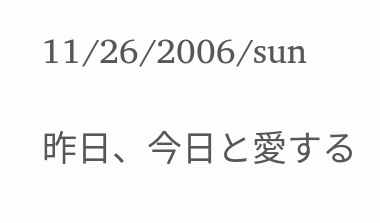11/26/2006/sun

昨日、今日と愛する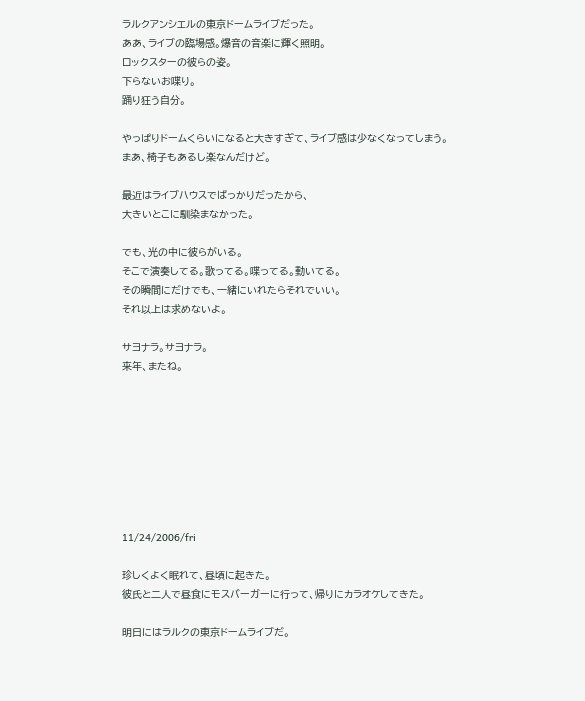ラルクアンシエルの東京ドームライブだった。
ああ、ライブの臨場感。爆音の音楽に輝く照明。
ロックスターの彼らの姿。
下らないお喋り。
踊り狂う自分。

やっぱりドームくらいになると大きすぎて、ライブ感は少なくなってしまう。
まあ、椅子もあるし楽なんだけど。

最近はライブハウスでばっかりだったから、
大きいとこに馴染まなかった。

でも、光の中に彼らがいる。
そこで演奏してる。歌ってる。喋ってる。動いてる。
その瞬間にだけでも、一緒にいれたらそれでいい。
それ以上は求めないよ。

サヨナラ。サヨナラ。
来年、またね。








11/24/2006/fri

珍しくよく眠れて、昼頃に起きた。
彼氏と二人で昼食にモスバーガーに行って、帰りにカラオケしてきた。

明日にはラルクの東京ドームライブだ。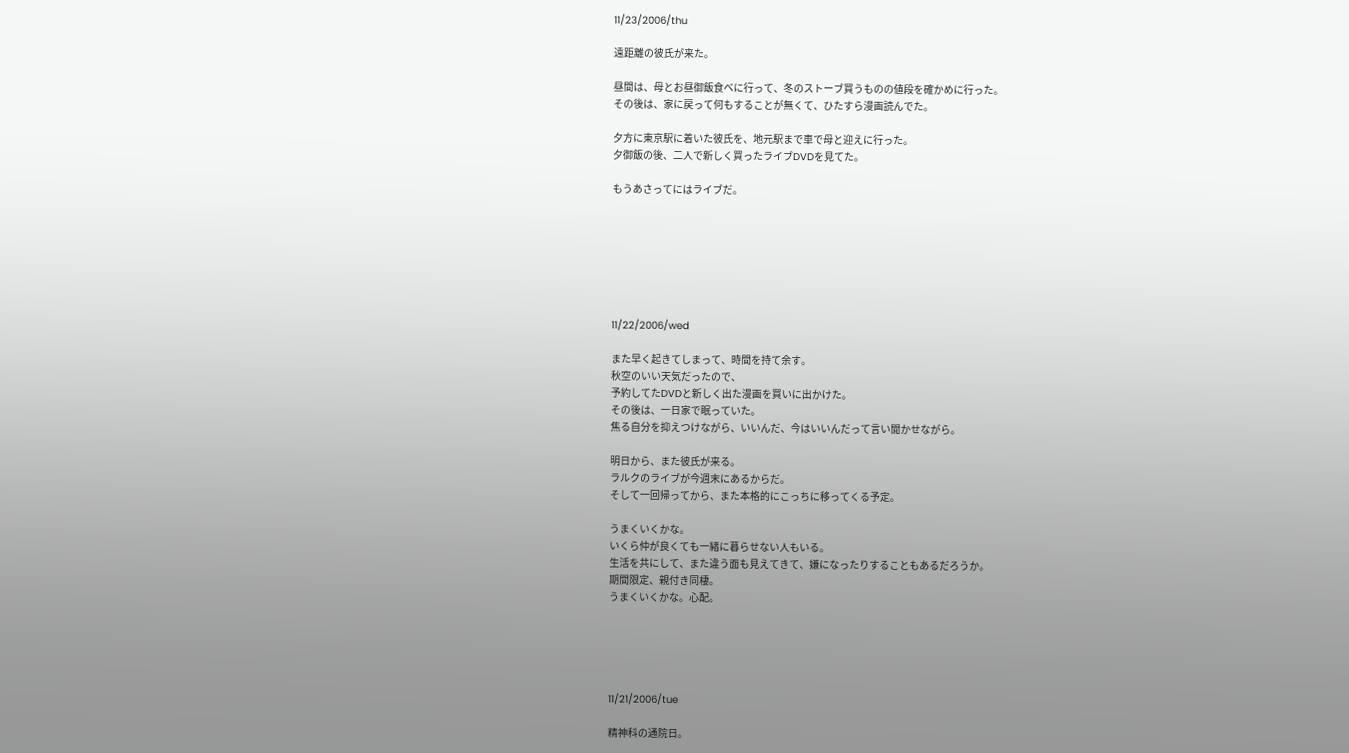11/23/2006/thu

遠距離の彼氏が来た。

昼間は、母とお昼御飯食べに行って、冬のストーブ買うものの値段を確かめに行った。
その後は、家に戻って何もすることが無くて、ひたすら漫画読んでた。

夕方に東京駅に着いた彼氏を、地元駅まで車で母と迎えに行った。
夕御飯の後、二人で新しく買ったライブDVDを見てた。

もうあさってにはライブだ。







11/22/2006/wed

また早く起きてしまって、時間を持て余す。
秋空のいい天気だったので、
予約してたDVDと新しく出た漫画を買いに出かけた。
その後は、一日家で眠っていた。
焦る自分を抑えつけながら、いいんだ、今はいいんだって言い聞かせながら。

明日から、また彼氏が来る。
ラルクのライブが今週末にあるからだ。
そして一回帰ってから、また本格的にこっちに移ってくる予定。

うまくいくかな。
いくら仲が良くても一緒に暮らせない人もいる。
生活を共にして、また違う面も見えてきて、嫌になったりすることもあるだろうか。
期間限定、親付き同棲。
うまくいくかな。心配。





11/21/2006/tue

精神科の通院日。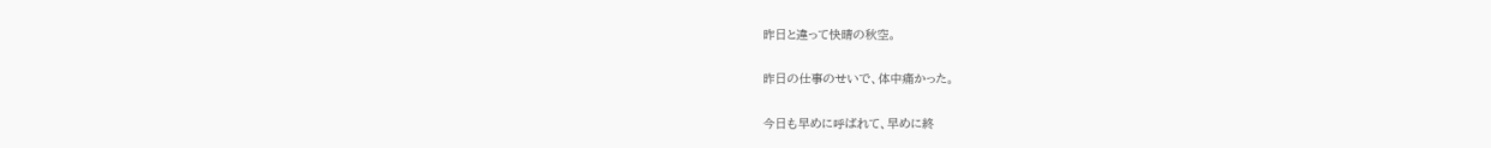昨日と違って快晴の秋空。

昨日の仕事のせいで、体中痛かった。

今日も早めに呼ばれて、早めに終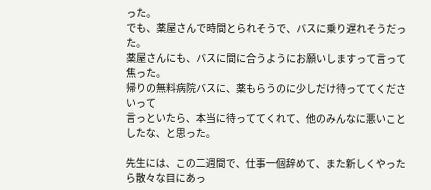った。
でも、薬屋さんで時間とられそうで、バスに乗り遅れそうだった。
薬屋さんにも、バスに間に合うようにお願いしますって言って焦った。
帰りの無料病院バスに、薬もらうのに少しだけ待っててくださいって
言っといたら、本当に待っててくれて、他のみんなに悪いことしたな、と思った。

先生には、この二週間で、仕事一個辞めて、また新しくやったら散々な目にあっ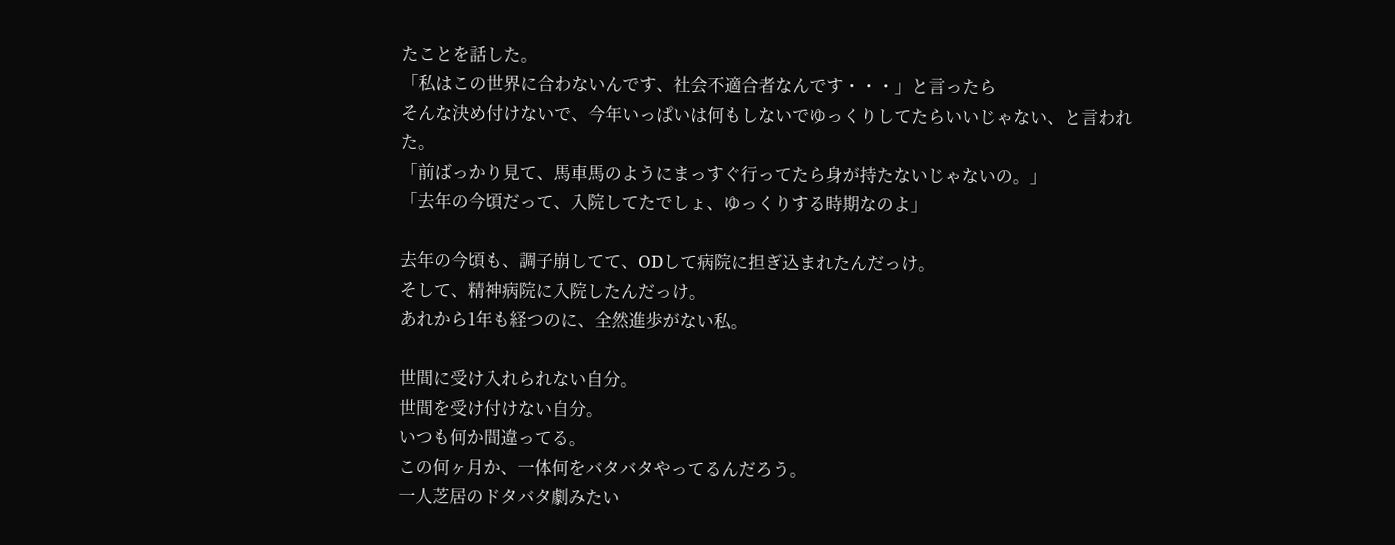たことを話した。
「私はこの世界に合わないんです、社会不適合者なんです・・・」と言ったら
そんな決め付けないで、今年いっぱいは何もしないでゆっくりしてたらいいじゃない、と言われた。
「前ばっかり見て、馬車馬のようにまっすぐ行ってたら身が持たないじゃないの。」
「去年の今頃だって、入院してたでしょ、ゆっくりする時期なのよ」

去年の今頃も、調子崩してて、ODして病院に担ぎ込まれたんだっけ。
そして、精神病院に入院したんだっけ。
あれから1年も経つのに、全然進歩がない私。

世間に受け入れられない自分。
世間を受け付けない自分。
いつも何か間違ってる。
この何ヶ月か、一体何をバタバタやってるんだろう。
一人芝居のドタバタ劇みたい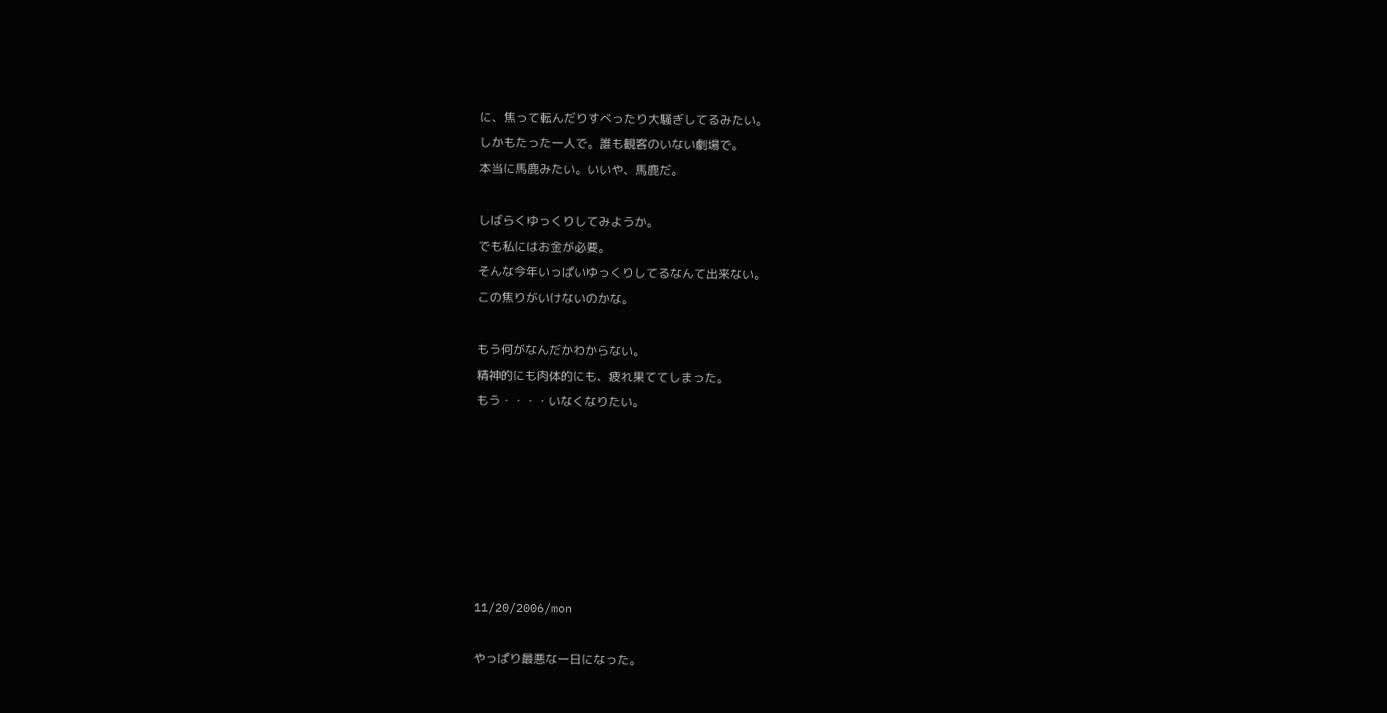に、焦って転んだりすべったり大騒ぎしてるみたい。
しかもたった一人で。誰も観客のいない劇場で。
本当に馬鹿みたい。いいや、馬鹿だ。

しばらくゆっくりしてみようか。
でも私にはお金が必要。
そんな今年いっぱいゆっくりしてるなんて出来ない。
この焦りがいけないのかな。

もう何がなんだかわからない。
精神的にも肉体的にも、疲れ果ててしまった。
もう・・・・いなくなりたい。







11/20/2006/mon

やっぱり最悪な一日になった。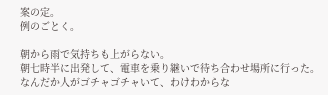案の定。
例のごとく。

朝から雨で気持ちも上がらない。
朝七時半に出発して、電車を乗り継いで待ち合わせ場所に行った。
なんだか人がゴチャゴチャいて、わけわからな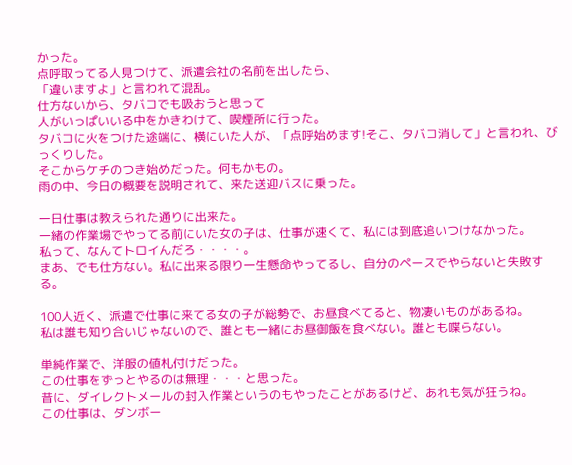かった。
点呼取ってる人見つけて、派遣会社の名前を出したら、
「違いますよ」と言われて混乱。
仕方ないから、タバコでも吸おうと思って
人がいっぱいいる中をかきわけて、喫煙所に行った。
タバコに火をつけた途端に、横にいた人が、「点呼始めます!そこ、タバコ消して」と言われ、びっくりした。
そこからケチのつき始めだった。何もかもの。
雨の中、今日の概要を説明されて、来た送迎バスに乗った。

一日仕事は教えられた通りに出来た。
一緒の作業場でやってる前にいた女の子は、仕事が速くて、私には到底追いつけなかった。
私って、なんてトロイんだろ・・・・。
まあ、でも仕方ない。私に出来る限り一生懸命やってるし、自分のペースでやらないと失敗する。

100人近く、派遣で仕事に来てる女の子が総勢で、お昼食べてると、物凄いものがあるね。
私は誰も知り合いじゃないので、誰とも一緒にお昼御飯を食べない。誰とも喋らない。

単純作業で、洋服の値札付けだった。
この仕事をずっとやるのは無理・・・と思った。
昔に、ダイレクトメールの封入作業というのもやったことがあるけど、あれも気が狂うね。
この仕事は、ダンボー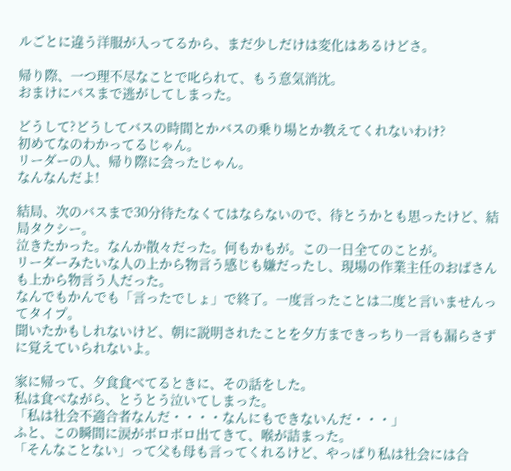ルごとに違う洋服が入ってるから、まだ少しだけは変化はあるけどさ。

帰り際、一つ理不尽なことで叱られて、もう意気消沈。
おまけにバスまで逃がしてしまった。

どうして?どうしてバスの時間とかバスの乗り場とか教えてくれないわけ?
初めてなのわかってるじゃん。
リーダーの人、帰り際に会ったじゃん。
なんなんだよ!

結局、次のバスまで30分待たなくてはならないので、待とうかとも思ったけど、結局タクシー。
泣きたかった。なんか散々だった。何もかもが。この一日全てのことが。
リーダーみたいな人の上から物言う感じも嫌だったし、現場の作業主任のおばさんも上から物言う人だった。
なんでもかんでも「言ったでしょ」で終了。一度言ったことは二度と言いませんってタイプ。
聞いたかもしれないけど、朝に説明されたことを夕方まできっちり一言も漏らさずに覚えていられないよ。

家に帰って、夕食食べてるときに、その話をした。
私は食べながら、とうとう泣いてしまった。
「私は社会不適合者なんだ・・・・なんにもできないんだ・・・」
ふと、この瞬間に涙がボロボロ出てきて、喉が詰まった。
「そんなことない」って父も母も言ってくれるけど、やっぱり私は社会には合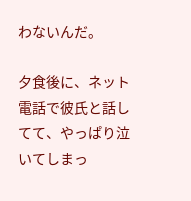わないんだ。

夕食後に、ネット電話で彼氏と話してて、やっぱり泣いてしまっ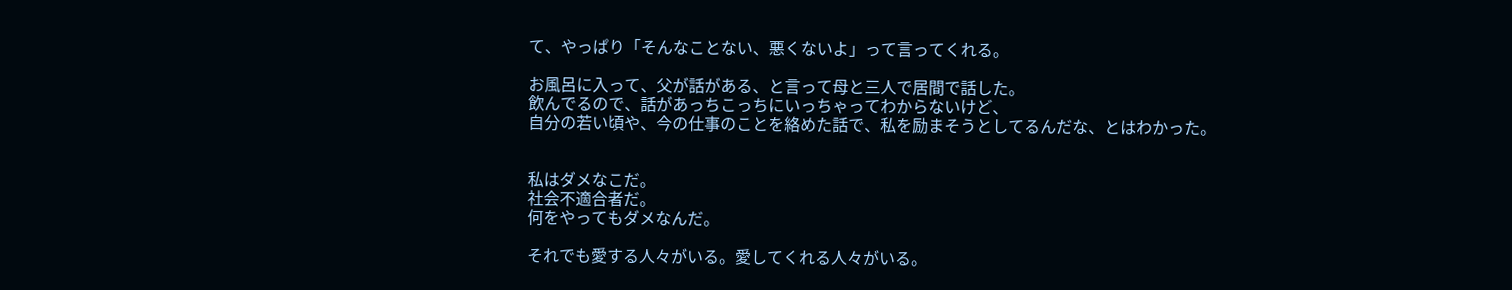て、やっぱり「そんなことない、悪くないよ」って言ってくれる。

お風呂に入って、父が話がある、と言って母と三人で居間で話した。
飲んでるので、話があっちこっちにいっちゃってわからないけど、
自分の若い頃や、今の仕事のことを絡めた話で、私を励まそうとしてるんだな、とはわかった。


私はダメなこだ。
社会不適合者だ。
何をやってもダメなんだ。

それでも愛する人々がいる。愛してくれる人々がいる。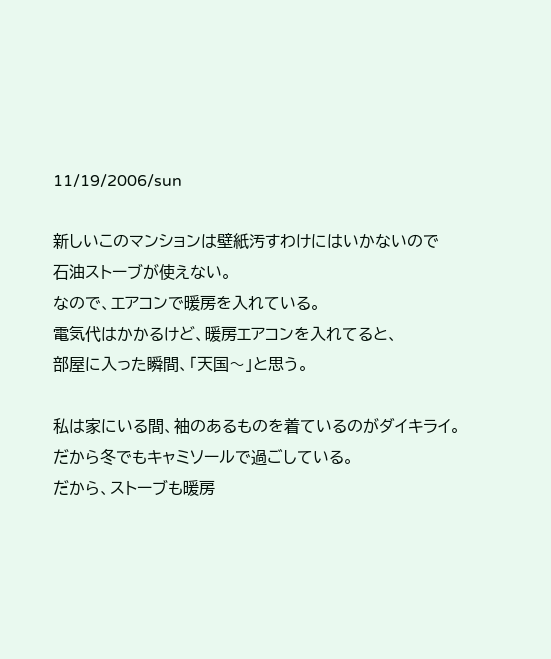11/19/2006/sun

新しいこのマンションは壁紙汚すわけにはいかないので
石油ストーブが使えない。
なので、エアコンで暖房を入れている。
電気代はかかるけど、暖房エアコンを入れてると、
部屋に入った瞬間、「天国〜」と思う。

私は家にいる間、袖のあるものを着ているのがダイキライ。
だから冬でもキャミソールで過ごしている。
だから、ストーブも暖房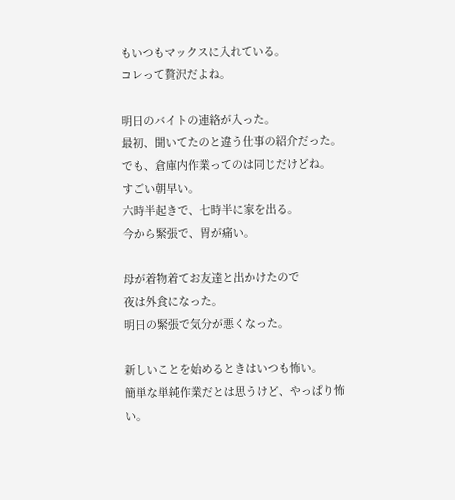もいつもマックスに入れている。
コレって贅沢だよね。

明日のバイトの連絡が入った。
最初、聞いてたのと違う仕事の紹介だった。
でも、倉庫内作業ってのは同じだけどね。
すごい朝早い。
六時半起きで、七時半に家を出る。
今から緊張で、胃が痛い。

母が着物着てお友達と出かけたので
夜は外食になった。
明日の緊張で気分が悪くなった。

新しいことを始めるときはいつも怖い。
簡単な単純作業だとは思うけど、やっぱり怖い。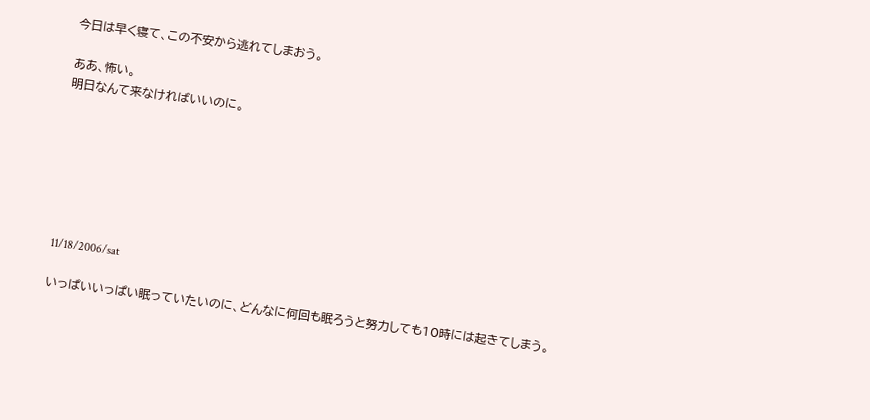今日は早く寝て、この不安から逃れてしまおう。

ああ、怖い。
明日なんて来なければいいのに。







11/18/2006/sat

いっぱいいっぱい眠っていたいのに、どんなに何回も眠ろうと努力しても10時には起きてしまう。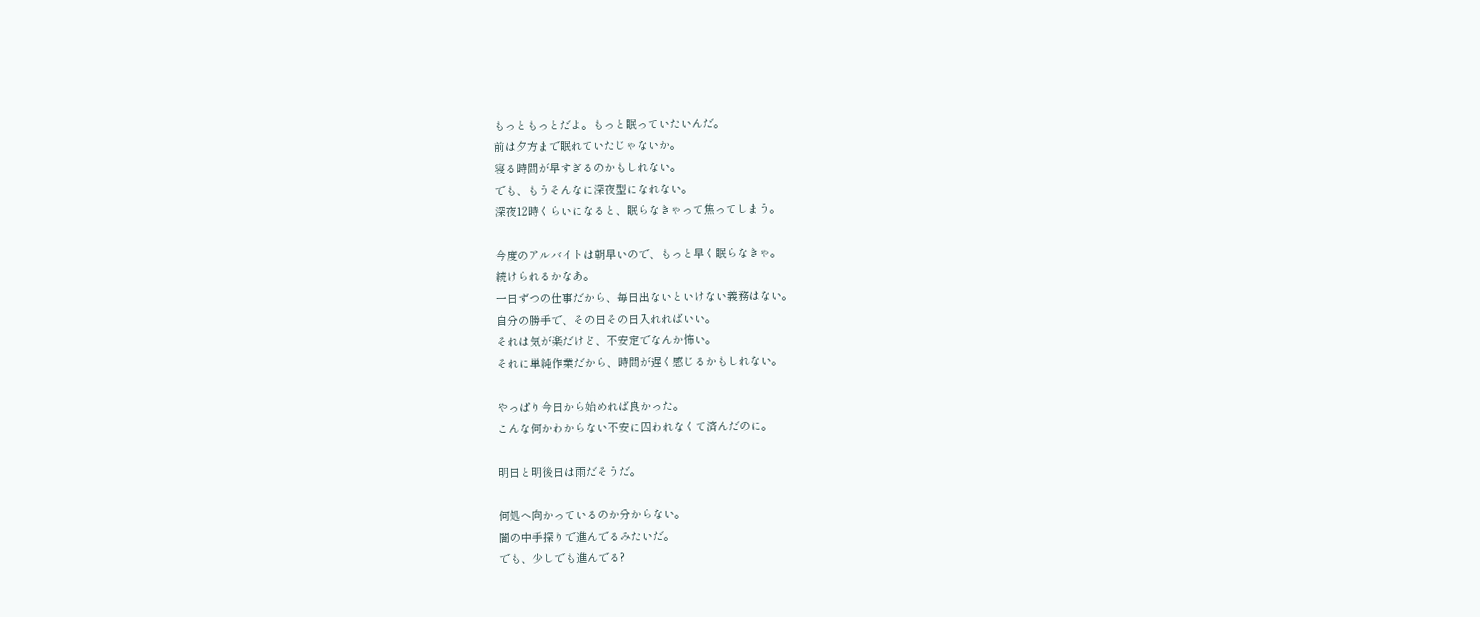もっともっとだよ。もっと眠っていたいんだ。
前は夕方まで眠れていたじゃないか。
寝る時間が早すぎるのかもしれない。
でも、もうそんなに深夜型になれない。
深夜12時くらいになると、眠らなきゃって焦ってしまう。

今度のアルバイトは朝早いので、もっと早く眠らなきゃ。
続けられるかなあ。
一日ずつの仕事だから、毎日出ないといけない義務はない。
自分の勝手で、その日その日入れればいい。
それは気が楽だけど、不安定でなんか怖い。
それに単純作業だから、時間が遅く感じるかもしれない。

やっぱり今日から始めれば良かった。
こんな何かわからない不安に囚われなくて済んだのに。

明日と明後日は雨だそうだ。

何処へ向かっているのか分からない。
闇の中手探りで進んでるみたいだ。
でも、少しでも進んでる?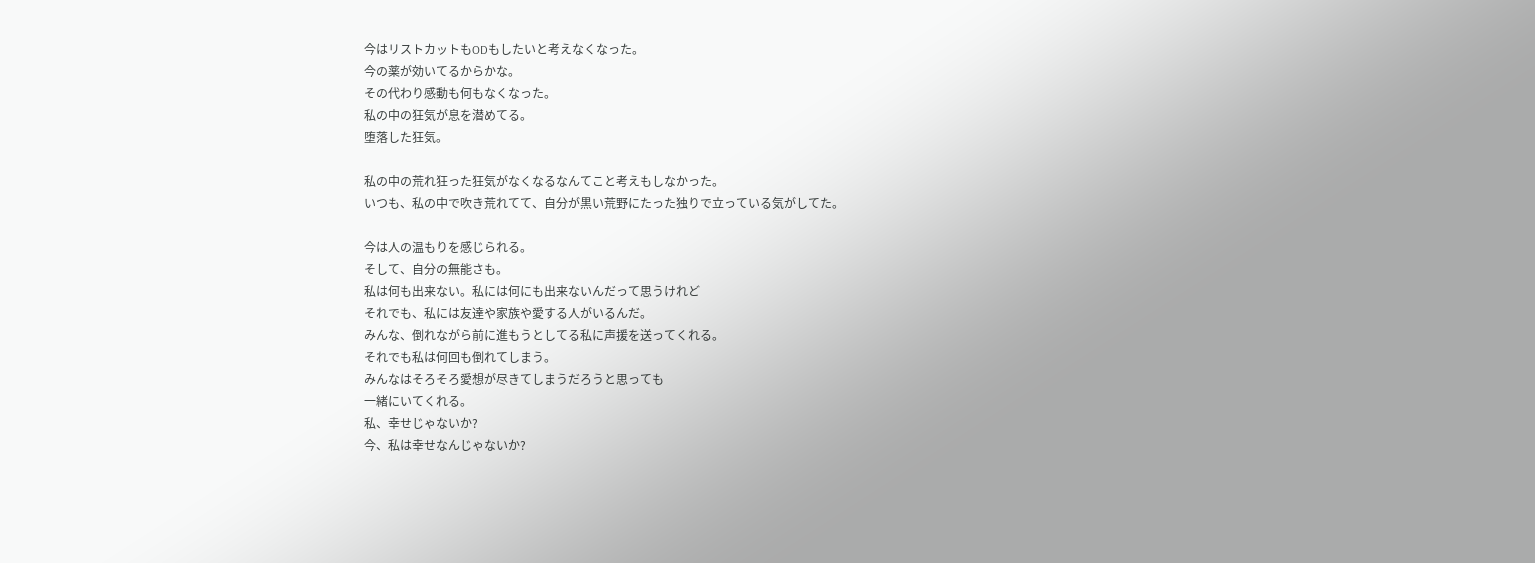今はリストカットもODもしたいと考えなくなった。
今の薬が効いてるからかな。
その代わり感動も何もなくなった。
私の中の狂気が息を潜めてる。
堕落した狂気。

私の中の荒れ狂った狂気がなくなるなんてこと考えもしなかった。
いつも、私の中で吹き荒れてて、自分が黒い荒野にたった独りで立っている気がしてた。

今は人の温もりを感じられる。
そして、自分の無能さも。
私は何も出来ない。私には何にも出来ないんだって思うけれど
それでも、私には友達や家族や愛する人がいるんだ。
みんな、倒れながら前に進もうとしてる私に声援を送ってくれる。
それでも私は何回も倒れてしまう。
みんなはそろそろ愛想が尽きてしまうだろうと思っても
一緒にいてくれる。
私、幸せじゃないか?
今、私は幸せなんじゃないか?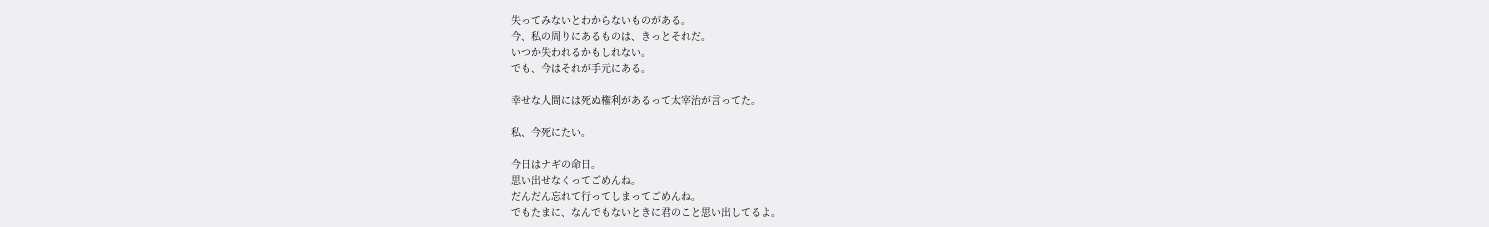失ってみないとわからないものがある。
今、私の周りにあるものは、きっとそれだ。
いつか失われるかもしれない。
でも、今はそれが手元にある。

幸せな人間には死ぬ権利があるって太宰治が言ってた。

私、今死にたい。

今日はナギの命日。
思い出せなくってごめんね。
だんだん忘れて行ってしまってごめんね。
でもたまに、なんでもないときに君のこと思い出してるよ。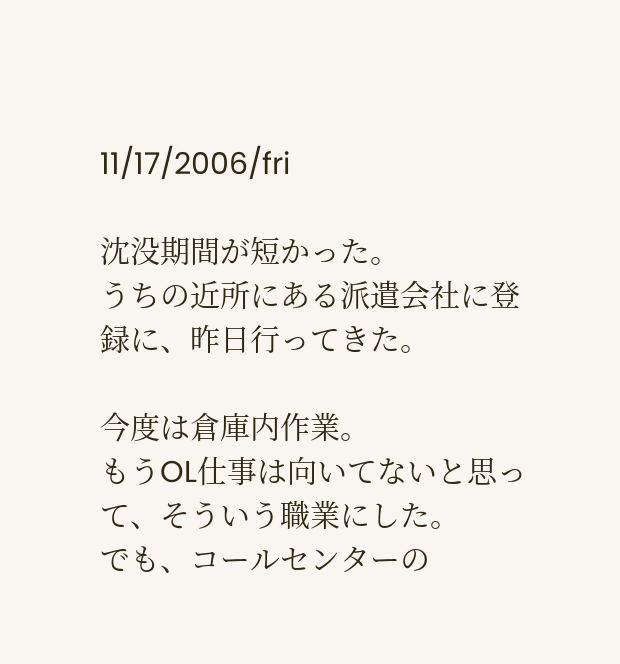11/17/2006/fri

沈没期間が短かった。
うちの近所にある派遣会社に登録に、昨日行ってきた。

今度は倉庫内作業。
もうOL仕事は向いてないと思って、そういう職業にした。
でも、コールセンターの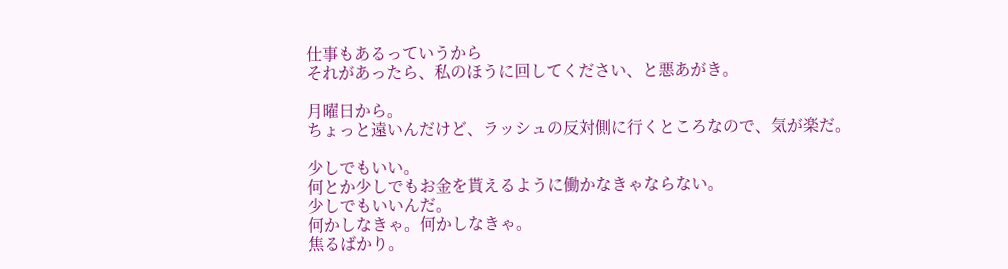仕事もあるっていうから
それがあったら、私のほうに回してください、と悪あがき。

月曜日から。
ちょっと遠いんだけど、ラッシュの反対側に行くところなので、気が楽だ。

少しでもいい。
何とか少しでもお金を貰えるように働かなきゃならない。
少しでもいいんだ。
何かしなきゃ。何かしなきゃ。
焦るばかり。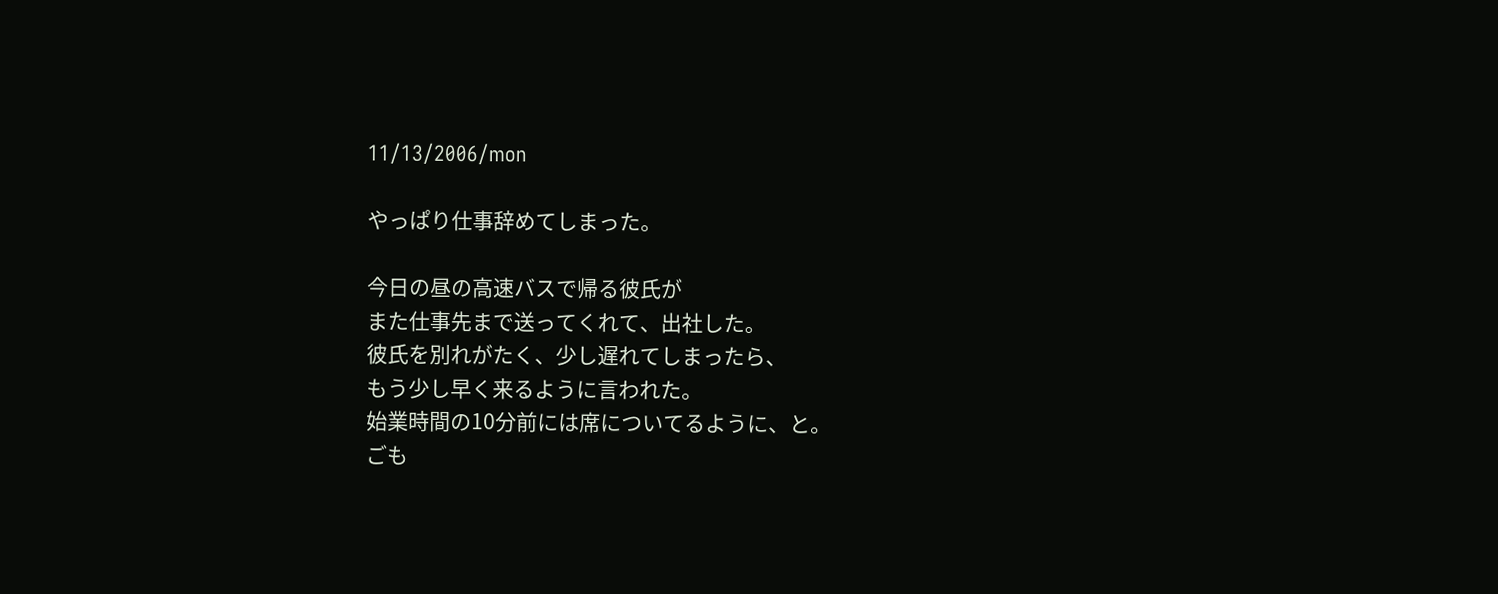11/13/2006/mon

やっぱり仕事辞めてしまった。

今日の昼の高速バスで帰る彼氏が
また仕事先まで送ってくれて、出社した。
彼氏を別れがたく、少し遅れてしまったら、
もう少し早く来るように言われた。
始業時間の10分前には席についてるように、と。
ごも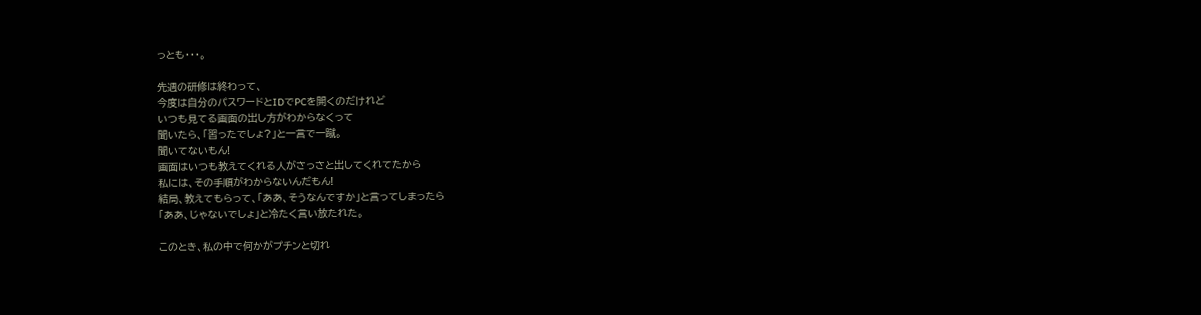っとも・・・。

先週の研修は終わって、
今度は自分のパスワードとIDでPCを開くのだけれど
いつも見てる画面の出し方がわからなくって
聞いたら、「習ったでしょ?」と一言で一蹴。
聞いてないもん!
画面はいつも教えてくれる人がさっさと出してくれてたから
私には、その手順がわからないんだもん!
結局、教えてもらって、「ああ、そうなんですか」と言ってしまったら
「ああ、じゃないでしょ」と冷たく言い放たれた。

このとき、私の中で何かがプチンと切れ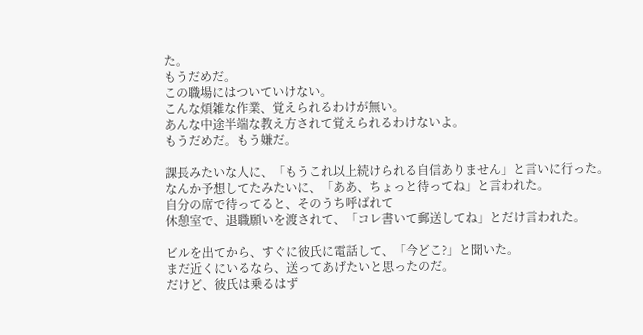た。
もうだめだ。
この職場にはついていけない。
こんな煩雑な作業、覚えられるわけが無い。
あんな中途半端な教え方されて覚えられるわけないよ。
もうだめだ。もう嫌だ。

課長みたいな人に、「もうこれ以上続けられる自信ありません」と言いに行った。
なんか予想してたみたいに、「ああ、ちょっと待ってね」と言われた。
自分の席で待ってると、そのうち呼ばれて
休憩室で、退職願いを渡されて、「コレ書いて郵送してね」とだけ言われた。

ビルを出てから、すぐに彼氏に電話して、「今どこ?」と聞いた。
まだ近くにいるなら、送ってあげたいと思ったのだ。
だけど、彼氏は乗るはず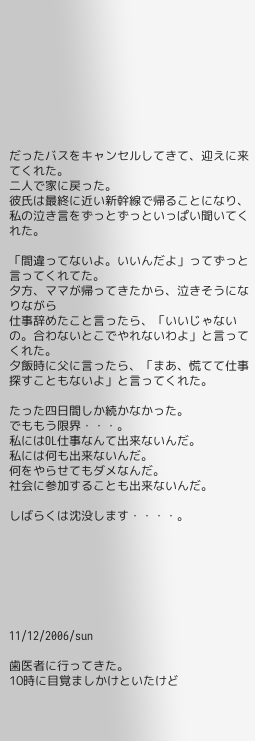だったバスをキャンセルしてきて、迎えに来てくれた。
二人で家に戻った。
彼氏は最終に近い新幹線で帰ることになり、
私の泣き言をずっとずっといっぱい聞いてくれた。

「間違ってないよ。いいんだよ」ってずっと言ってくれてた。
夕方、ママが帰ってきたから、泣きそうになりながら
仕事辞めたこと言ったら、「いいじゃないの。合わないとこでやれないわよ」と言ってくれた。
夕飯時に父に言ったら、「まあ、慌てて仕事探すこともないよ」と言ってくれた。

たった四日間しか続かなかった。
でももう限界・・・。
私にはOL仕事なんて出来ないんだ。
私には何も出来ないんだ。
何をやらせてもダメなんだ。
社会に参加することも出来ないんだ。

しばらくは沈没します・・・・。







11/12/2006/sun

歯医者に行ってきた。
10時に目覚ましかけといたけど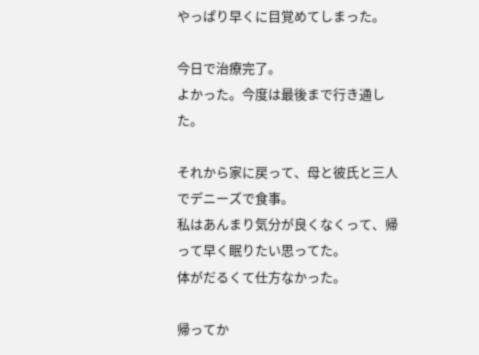やっぱり早くに目覚めてしまった。

今日で治療完了。
よかった。今度は最後まで行き通した。

それから家に戻って、母と彼氏と三人でデニーズで食事。
私はあんまり気分が良くなくって、帰って早く眠りたい思ってた。
体がだるくて仕方なかった。

帰ってか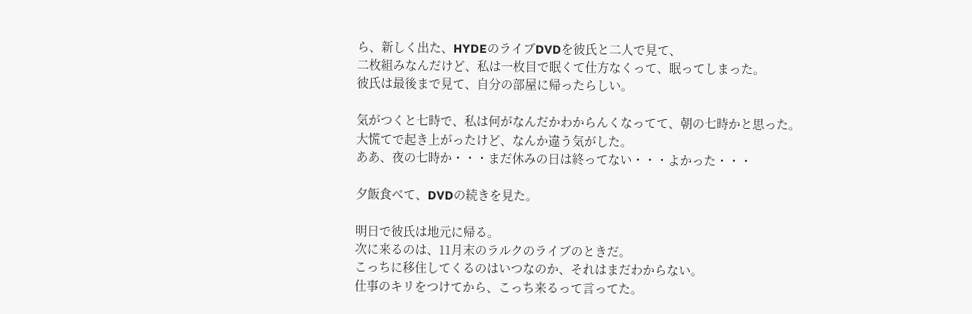ら、新しく出た、HYDEのライブDVDを彼氏と二人で見て、
二枚組みなんだけど、私は一枚目で眠くて仕方なくって、眠ってしまった。
彼氏は最後まで見て、自分の部屋に帰ったらしい。

気がつくと七時で、私は何がなんだかわからんくなってて、朝の七時かと思った。
大慌てで起き上がったけど、なんか違う気がした。
ああ、夜の七時か・・・まだ休みの日は終ってない・・・よかった・・・

夕飯食べて、DVDの続きを見た。

明日で彼氏は地元に帰る。
次に来るのは、11月末のラルクのライブのときだ。
こっちに移住してくるのはいつなのか、それはまだわからない。
仕事のキリをつけてから、こっち来るって言ってた。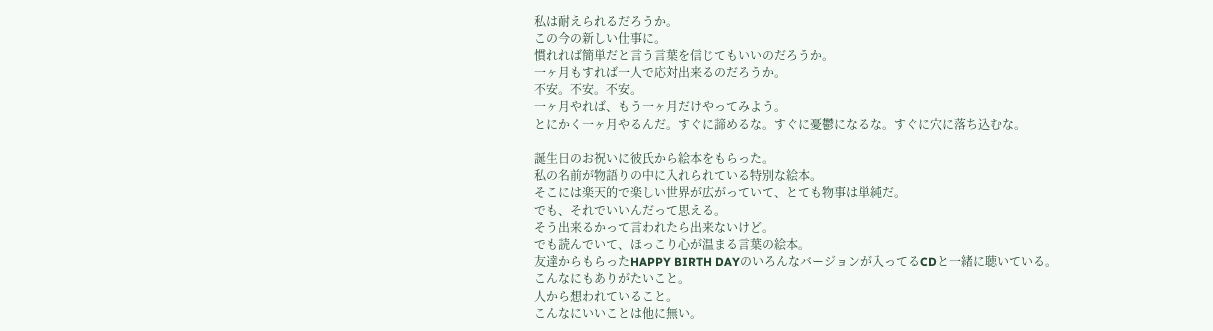私は耐えられるだろうか。
この今の新しい仕事に。
慣れれば簡単だと言う言葉を信じてもいいのだろうか。
一ヶ月もすれば一人で応対出来るのだろうか。
不安。不安。不安。
一ヶ月やれば、もう一ヶ月だけやってみよう。
とにかく一ヶ月やるんだ。すぐに諦めるな。すぐに憂鬱になるな。すぐに穴に落ち込むな。

誕生日のお祝いに彼氏から絵本をもらった。
私の名前が物語りの中に入れられている特別な絵本。
そこには楽天的で楽しい世界が広がっていて、とても物事は単純だ。
でも、それでいいんだって思える。
そう出来るかって言われたら出来ないけど。
でも読んでいて、ほっこり心が温まる言葉の絵本。
友達からもらったHAPPY BIRTH DAYのいろんなバージョンが入ってるCDと一緒に聴いている。
こんなにもありがたいこと。
人から想われていること。
こんなにいいことは他に無い。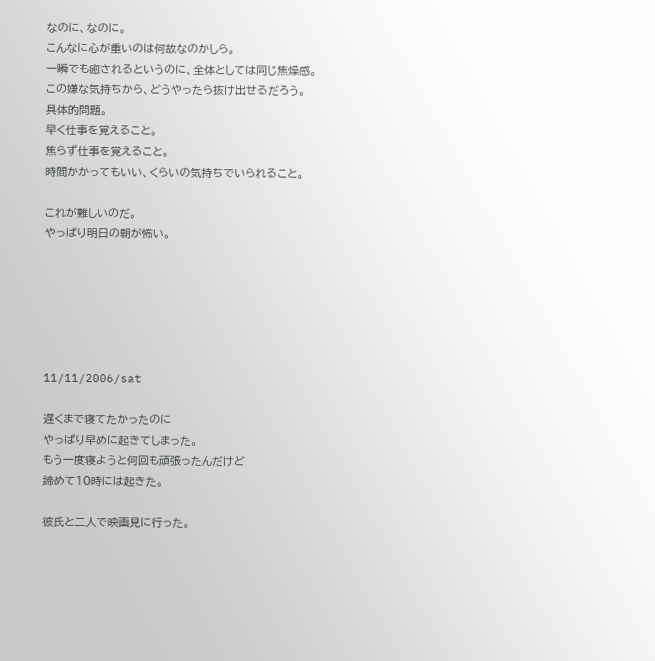なのに、なのに。
こんなに心が重いのは何故なのかしら。
一瞬でも癒されるというのに、全体としては同じ焦燥感。
この嫌な気持ちから、どうやったら抜け出せるだろう。
具体的問題。
早く仕事を覚えること。
焦らず仕事を覚えること。
時間かかってもいい、くらいの気持ちでいられること。

これが難しいのだ。
やっぱり明日の朝が怖い。






11/11/2006/sat

遅くまで寝てたかったのに
やっぱり早めに起きてしまった。
もう一度寝ようと何回も頑張ったんだけど
諦めて10時には起きた。

彼氏と二人で映画見に行った。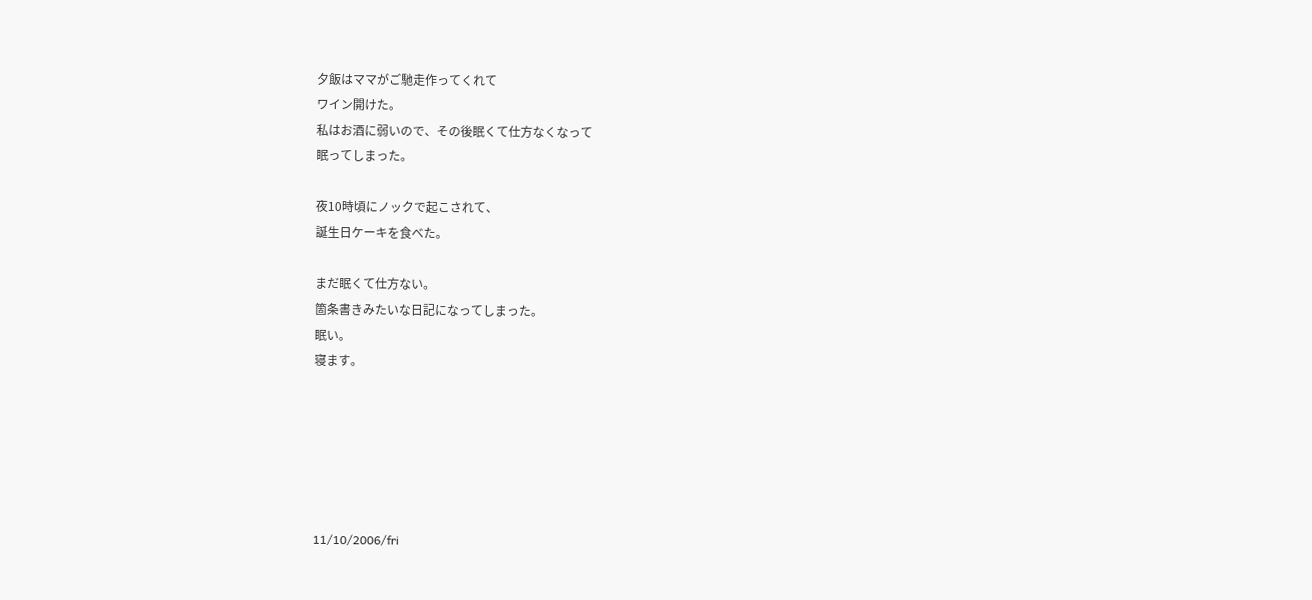夕飯はママがご馳走作ってくれて
ワイン開けた。
私はお酒に弱いので、その後眠くて仕方なくなって
眠ってしまった。

夜10時頃にノックで起こされて、
誕生日ケーキを食べた。

まだ眠くて仕方ない。
箇条書きみたいな日記になってしまった。
眠い。
寝ます。






11/10/2006/fri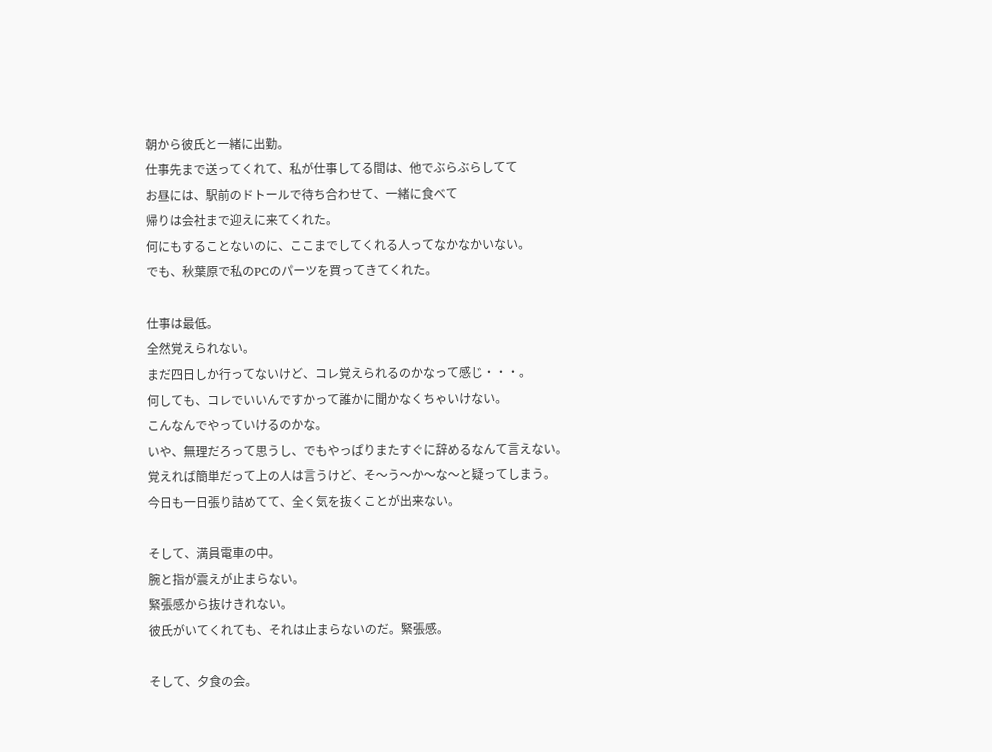朝から彼氏と一緒に出勤。
仕事先まで送ってくれて、私が仕事してる間は、他でぶらぶらしてて
お昼には、駅前のドトールで待ち合わせて、一緒に食べて
帰りは会社まで迎えに来てくれた。
何にもすることないのに、ここまでしてくれる人ってなかなかいない。
でも、秋葉原で私のPCのパーツを買ってきてくれた。

仕事は最低。
全然覚えられない。
まだ四日しか行ってないけど、コレ覚えられるのかなって感じ・・・。
何しても、コレでいいんですかって誰かに聞かなくちゃいけない。
こんなんでやっていけるのかな。
いや、無理だろって思うし、でもやっぱりまたすぐに辞めるなんて言えない。
覚えれば簡単だって上の人は言うけど、そ〜う〜か〜な〜と疑ってしまう。
今日も一日張り詰めてて、全く気を抜くことが出来ない。

そして、満員電車の中。
腕と指が震えが止まらない。
緊張感から抜けきれない。
彼氏がいてくれても、それは止まらないのだ。緊張感。

そして、夕食の会。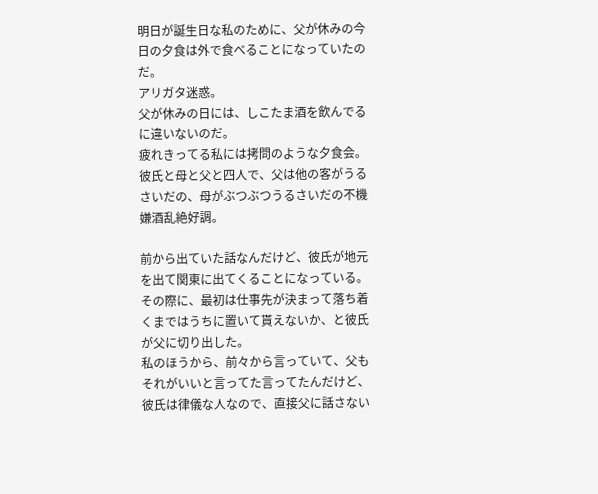明日が誕生日な私のために、父が休みの今日の夕食は外で食べることになっていたのだ。
アリガタ迷惑。
父が休みの日には、しこたま酒を飲んでるに違いないのだ。
疲れきってる私には拷問のような夕食会。
彼氏と母と父と四人で、父は他の客がうるさいだの、母がぶつぶつうるさいだの不機嫌酒乱絶好調。

前から出ていた話なんだけど、彼氏が地元を出て関東に出てくることになっている。
その際に、最初は仕事先が決まって落ち着くまではうちに置いて貰えないか、と彼氏が父に切り出した。
私のほうから、前々から言っていて、父もそれがいいと言ってた言ってたんだけど、
彼氏は律儀な人なので、直接父に話さない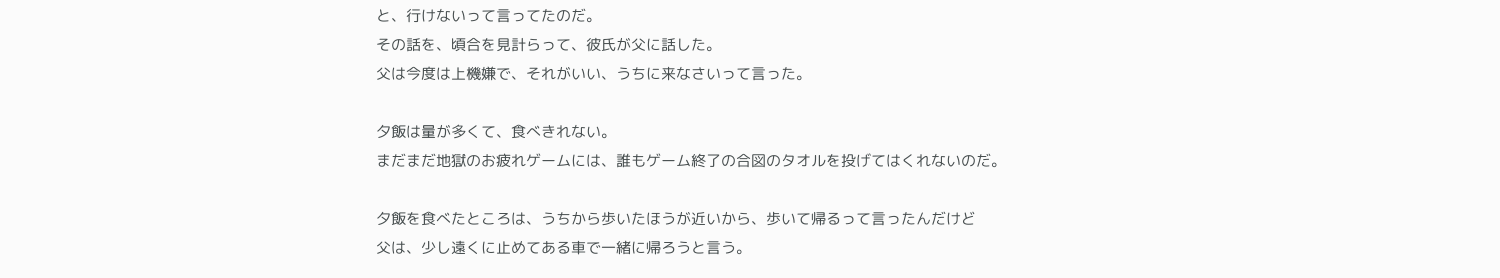と、行けないって言ってたのだ。
その話を、頃合を見計らって、彼氏が父に話した。
父は今度は上機嫌で、それがいい、うちに来なさいって言った。

夕飯は量が多くて、食べきれない。
まだまだ地獄のお疲れゲームには、誰もゲーム終了の合図のタオルを投げてはくれないのだ。

夕飯を食べたところは、うちから歩いたほうが近いから、歩いて帰るって言ったんだけど
父は、少し遠くに止めてある車で一緒に帰ろうと言う。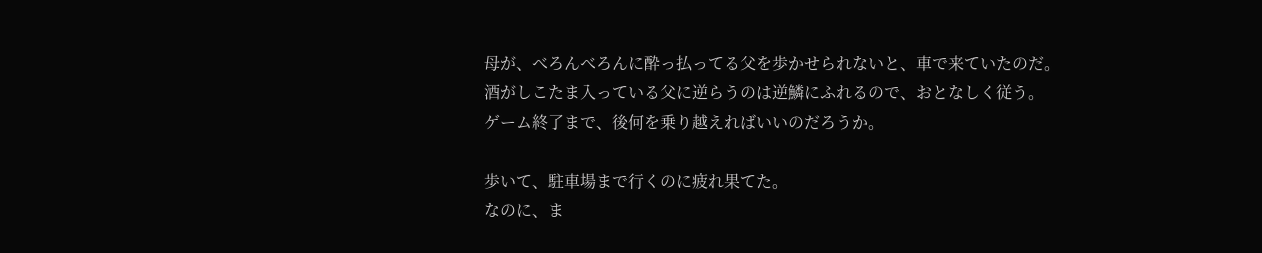母が、べろんべろんに酔っ払ってる父を歩かせられないと、車で来ていたのだ。
酒がしこたま入っている父に逆らうのは逆鱗にふれるので、おとなしく従う。
ゲーム終了まで、後何を乗り越えればいいのだろうか。

歩いて、駐車場まで行くのに疲れ果てた。
なのに、ま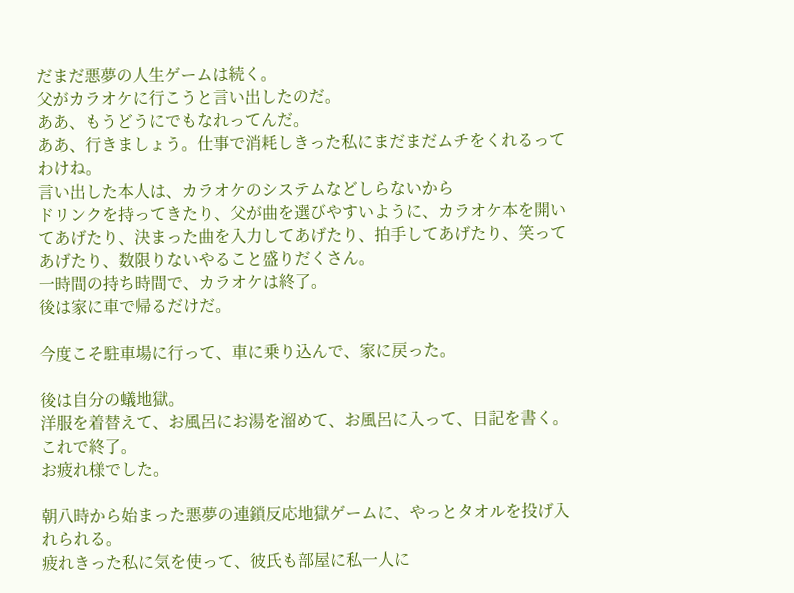だまだ悪夢の人生ゲームは続く。
父がカラオケに行こうと言い出したのだ。
ああ、もうどうにでもなれってんだ。
ああ、行きましょう。仕事で消耗しきった私にまだまだムチをくれるってわけね。
言い出した本人は、カラオケのシステムなどしらないから
ドリンクを持ってきたり、父が曲を選びやすいように、カラオケ本を開いてあげたり、決まった曲を入力してあげたり、拍手してあげたり、笑ってあげたり、数限りないやること盛りだくさん。
一時間の持ち時間で、カラオケは終了。
後は家に車で帰るだけだ。

今度こそ駐車場に行って、車に乗り込んで、家に戻った。

後は自分の蟻地獄。
洋服を着替えて、お風呂にお湯を溜めて、お風呂に入って、日記を書く。
これで終了。
お疲れ様でした。

朝八時から始まった悪夢の連鎖反応地獄ゲームに、やっとタオルを投げ入れられる。
疲れきった私に気を使って、彼氏も部屋に私一人に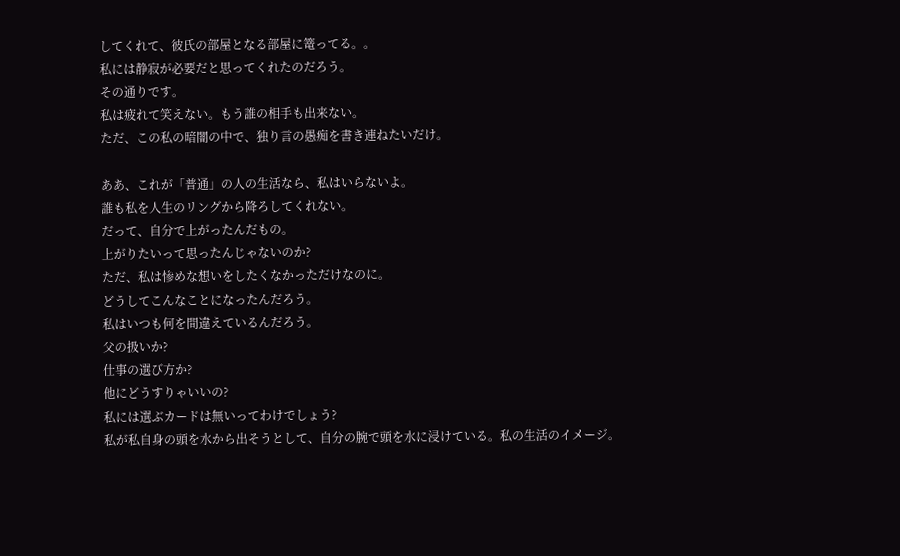してくれて、彼氏の部屋となる部屋に篭ってる。。
私には静寂が必要だと思ってくれたのだろう。
その通りです。
私は疲れて笑えない。もう誰の相手も出来ない。
ただ、この私の暗闇の中で、独り言の愚痴を書き連ねたいだけ。

ああ、これが「普通」の人の生活なら、私はいらないよ。
誰も私を人生のリングから降ろしてくれない。
だって、自分で上がったんだもの。
上がりたいって思ったんじゃないのか?
ただ、私は惨めな想いをしたくなかっただけなのに。
どうしてこんなことになったんだろう。
私はいつも何を間違えているんだろう。
父の扱いか?
仕事の選び方か?
他にどうすりゃいいの?
私には選ぶカードは無いってわけでしょう?
私が私自身の頭を水から出そうとして、自分の腕で頭を水に浸けている。私の生活のイメージ。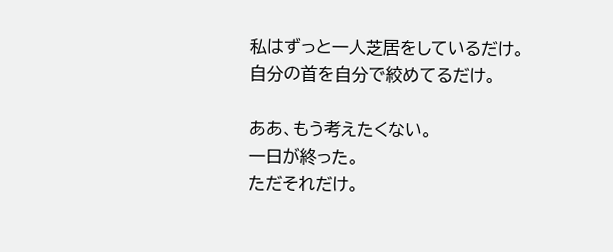私はずっと一人芝居をしているだけ。
自分の首を自分で絞めてるだけ。

ああ、もう考えたくない。
一日が終った。
ただそれだけ。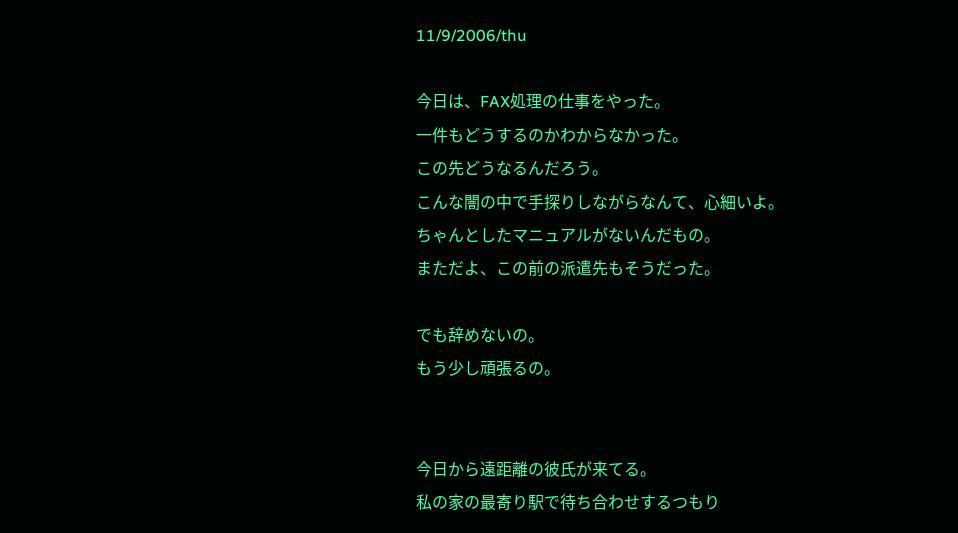11/9/2006/thu

今日は、FAX処理の仕事をやった。
一件もどうするのかわからなかった。
この先どうなるんだろう。
こんな闇の中で手探りしながらなんて、心細いよ。
ちゃんとしたマニュアルがないんだもの。
まただよ、この前の派遣先もそうだった。

でも辞めないの。
もう少し頑張るの。


今日から遠距離の彼氏が来てる。
私の家の最寄り駅で待ち合わせするつもり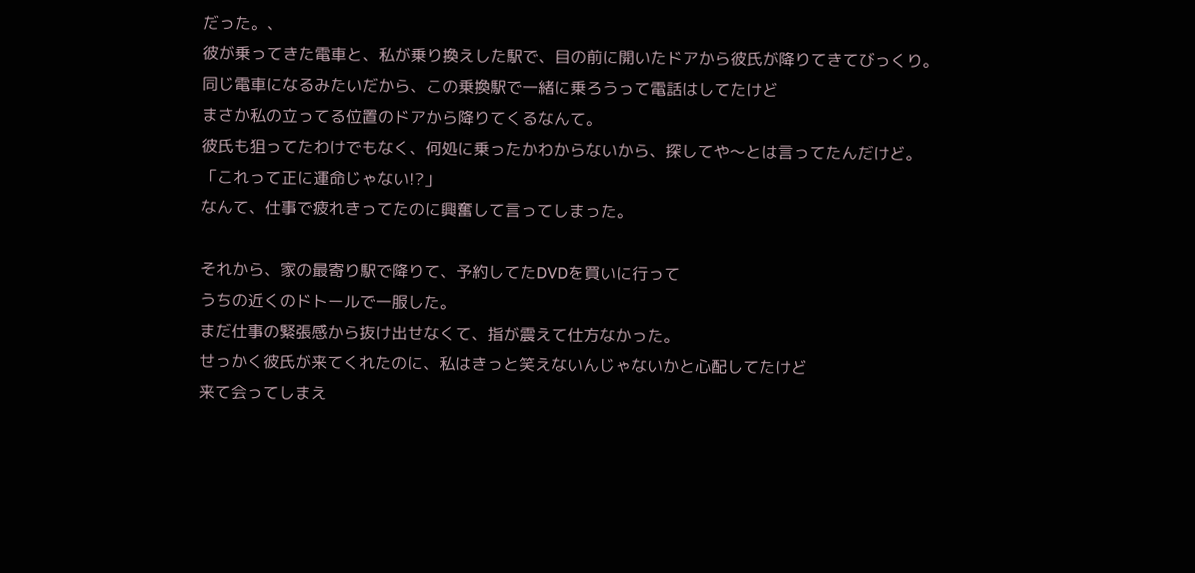だった。、
彼が乗ってきた電車と、私が乗り換えした駅で、目の前に開いたドアから彼氏が降りてきてびっくり。
同じ電車になるみたいだから、この乗換駅で一緒に乗ろうって電話はしてたけど
まさか私の立ってる位置のドアから降りてくるなんて。
彼氏も狙ってたわけでもなく、何処に乗ったかわからないから、探してや〜とは言ってたんだけど。
「これって正に運命じゃない!?」
なんて、仕事で疲れきってたのに興奮して言ってしまった。

それから、家の最寄り駅で降りて、予約してたDVDを買いに行って
うちの近くのドトールで一服した。
まだ仕事の緊張感から抜け出せなくて、指が震えて仕方なかった。
せっかく彼氏が来てくれたのに、私はきっと笑えないんじゃないかと心配してたけど
来て会ってしまえ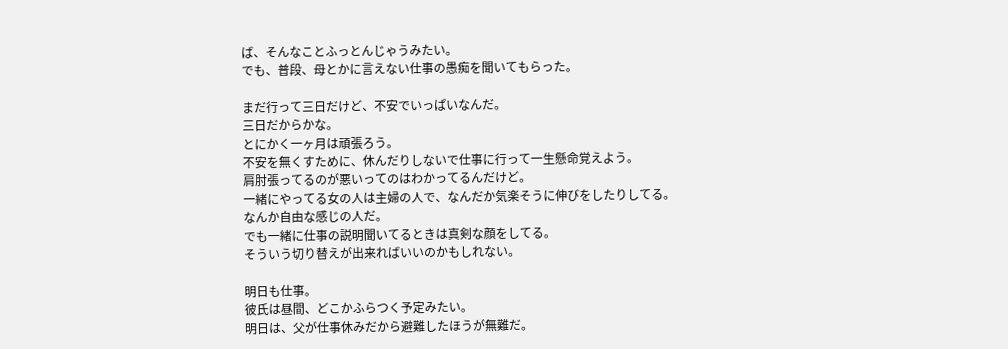ば、そんなことふっとんじゃうみたい。
でも、普段、母とかに言えない仕事の愚痴を聞いてもらった。

まだ行って三日だけど、不安でいっぱいなんだ。
三日だからかな。
とにかく一ヶ月は頑張ろう。
不安を無くすために、休んだりしないで仕事に行って一生懸命覚えよう。
肩肘張ってるのが悪いってのはわかってるんだけど。
一緒にやってる女の人は主婦の人で、なんだか気楽そうに伸びをしたりしてる。
なんか自由な感じの人だ。
でも一緒に仕事の説明聞いてるときは真剣な顔をしてる。
そういう切り替えが出来ればいいのかもしれない。

明日も仕事。
彼氏は昼間、どこかふらつく予定みたい。
明日は、父が仕事休みだから避難したほうが無難だ。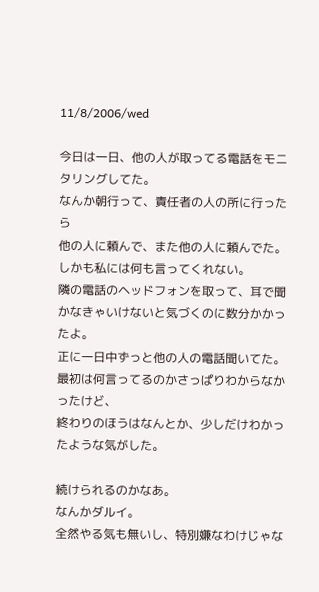11/8/2006/wed

今日は一日、他の人が取ってる電話をモニタリングしてた。
なんか朝行って、責任者の人の所に行ったら
他の人に頼んで、また他の人に頼んでた。
しかも私には何も言ってくれない。
隣の電話のヘッドフォンを取って、耳で聞かなきゃいけないと気づくのに数分かかったよ。
正に一日中ずっと他の人の電話聞いてた。
最初は何言ってるのかさっぱりわからなかったけど、
終わりのほうはなんとか、少しだけわかったような気がした。

続けられるのかなあ。
なんかダルイ。
全然やる気も無いし、特別嫌なわけじゃな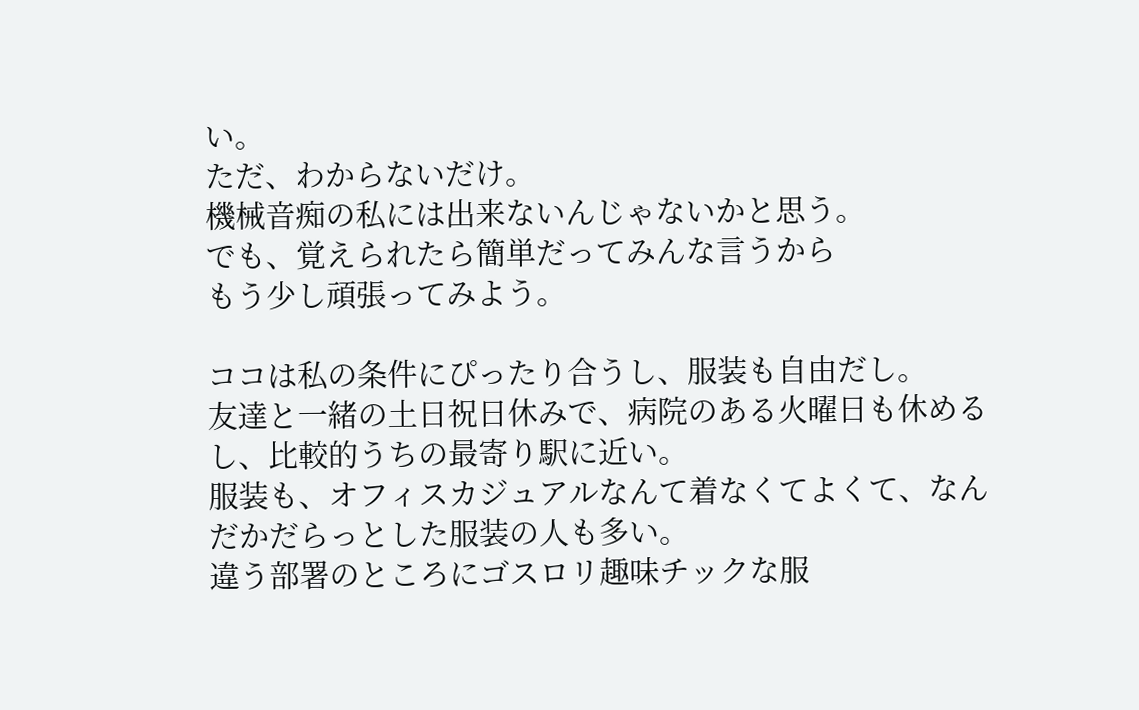い。
ただ、わからないだけ。
機械音痴の私には出来ないんじゃないかと思う。
でも、覚えられたら簡単だってみんな言うから
もう少し頑張ってみよう。

ココは私の条件にぴったり合うし、服装も自由だし。
友達と一緒の土日祝日休みで、病院のある火曜日も休めるし、比較的うちの最寄り駅に近い。
服装も、オフィスカジュアルなんて着なくてよくて、なんだかだらっとした服装の人も多い。
違う部署のところにゴスロリ趣味チックな服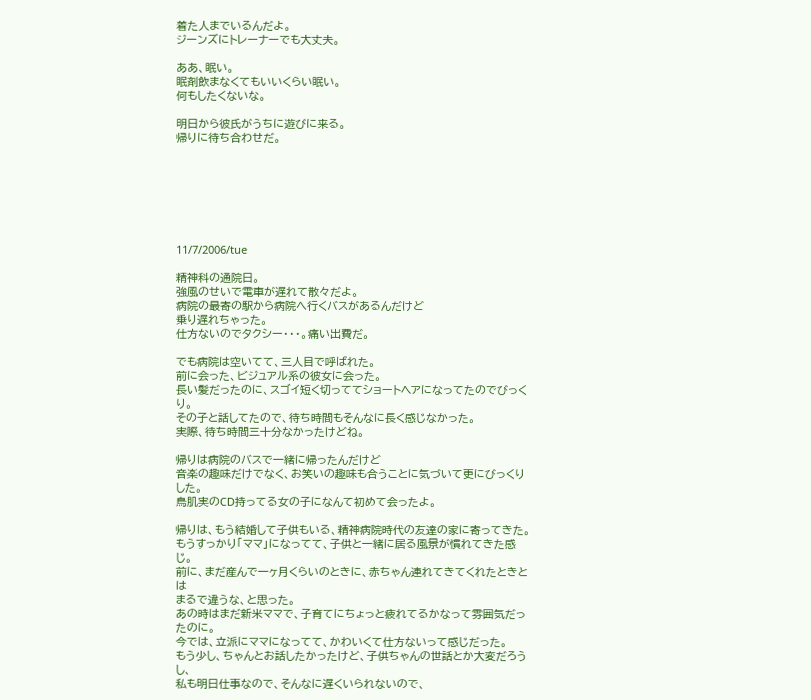着た人までいるんだよ。
ジーンズにトレーナーでも大丈夫。

ああ、眠い。
眠剤飲まなくてもいいくらい眠い。
何もしたくないな。

明日から彼氏がうちに遊びに来る。
帰りに待ち合わせだ。







11/7/2006/tue

精神科の通院日。
強風のせいで電車が遅れて散々だよ。
病院の最寄の駅から病院へ行くバスがあるんだけど
乗り遅れちゃった。
仕方ないのでタクシー・・・。痛い出費だ。

でも病院は空いてて、三人目で呼ばれた。
前に会った、ビジュアル系の彼女に会った。
長い髪だったのに、スゴイ短く切っててショートヘアになってたのでびっくり。
その子と話してたので、待ち時間もそんなに長く感じなかった。
実際、待ち時間三十分なかったけどね。

帰りは病院のバスで一緒に帰ったんだけど
音楽の趣味だけでなく、お笑いの趣味も合うことに気づいて更にびっくりした。
鳥肌実のCD持ってる女の子になんて初めて会ったよ。

帰りは、もう結婚して子供もいる、精神病院時代の友達の家に寄ってきた。
もうすっかり「ママ」になってて、子供と一緒に居る風景が慣れてきた感じ。
前に、まだ産んで一ヶ月くらいのときに、赤ちゃん連れてきてくれたときとは
まるで違うな、と思った。
あの時はまだ新米ママで、子育てにちょっと疲れてるかなって雰囲気だったのに。
今では、立派にママになってて、かわいくて仕方ないって感じだった。
もう少し、ちゃんとお話したかったけど、子供ちゃんの世話とか大変だろうし、
私も明日仕事なので、そんなに遅くいられないので、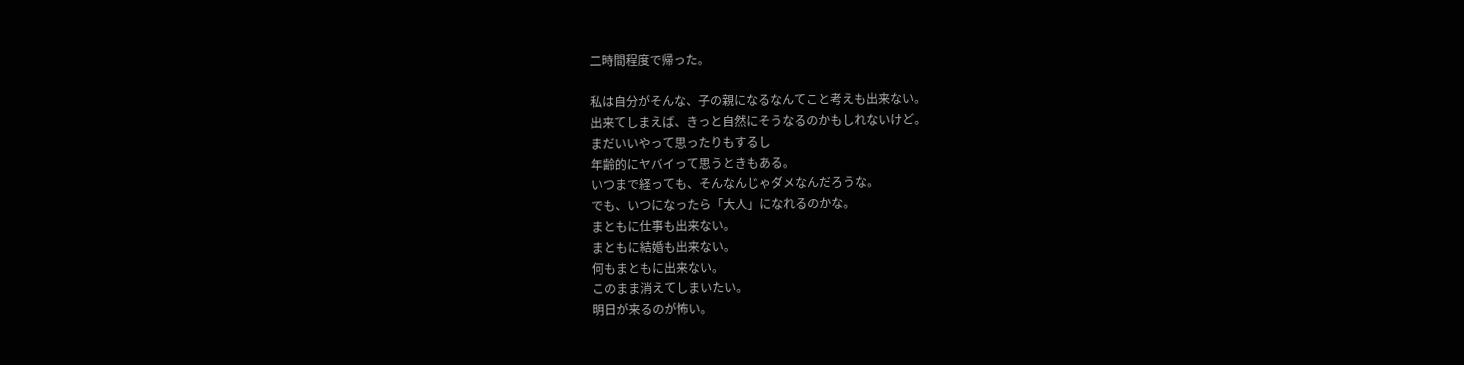二時間程度で帰った。

私は自分がそんな、子の親になるなんてこと考えも出来ない。
出来てしまえば、きっと自然にそうなるのかもしれないけど。
まだいいやって思ったりもするし
年齢的にヤバイって思うときもある。
いつまで経っても、そんなんじゃダメなんだろうな。
でも、いつになったら「大人」になれるのかな。
まともに仕事も出来ない。
まともに結婚も出来ない。
何もまともに出来ない。
このまま消えてしまいたい。
明日が来るのが怖い。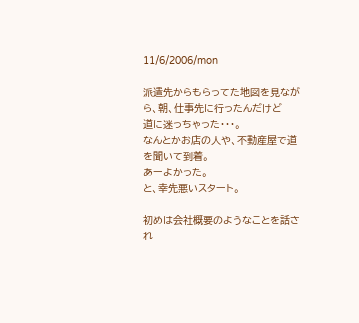11/6/2006/mon

派遣先からもらってた地図を見ながら、朝、仕事先に行ったんだけど
道に迷っちゃった・・・。
なんとかお店の人や、不動産屋で道を聞いて到着。
あーよかった。
と、幸先悪いスタート。

初めは会社概要のようなことを話され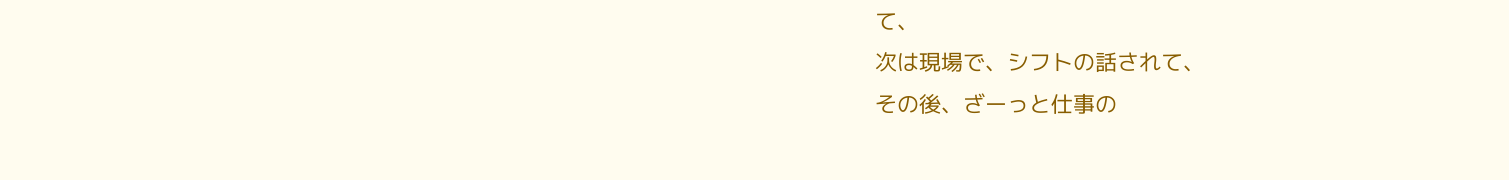て、
次は現場で、シフトの話されて、
その後、ざーっと仕事の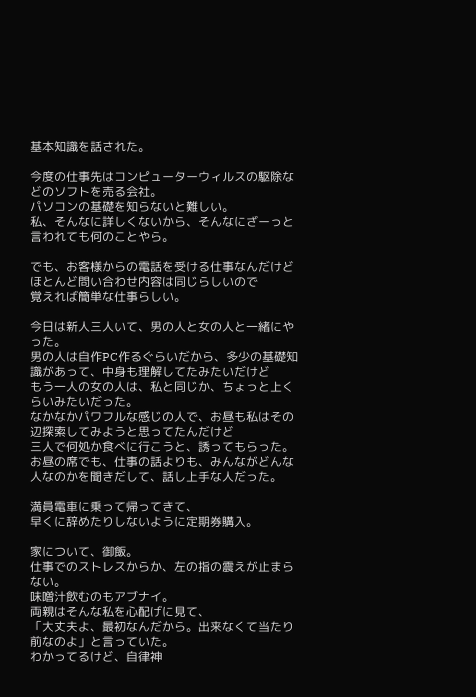基本知識を話された。

今度の仕事先はコンピューターウィルスの駆除などのソフトを売る会社。
パソコンの基礎を知らないと難しい。
私、そんなに詳しくないから、そんなにざーっと言われても何のことやら。

でも、お客様からの電話を受ける仕事なんだけど
ほとんど問い合わせ内容は同じらしいので
覚えれば簡単な仕事らしい。

今日は新人三人いて、男の人と女の人と一緒にやった。
男の人は自作PC作るぐらいだから、多少の基礎知識があって、中身も理解してたみたいだけど
もう一人の女の人は、私と同じか、ちょっと上くらいみたいだった。
なかなかパワフルな感じの人で、お昼も私はその辺探索してみようと思ってたんだけど
三人で何処か食べに行こうと、誘ってもらった。
お昼の席でも、仕事の話よりも、みんながどんな人なのかを聞きだして、話し上手な人だった。

満員電車に乗って帰ってきて、
早くに辞めたりしないように定期券購入。

家について、御飯。
仕事でのストレスからか、左の指の震えが止まらない。
味噌汁飲むのもアブナイ。
両親はそんな私を心配げに見て、
「大丈夫よ、最初なんだから。出来なくて当たり前なのよ」と言っていた。
わかってるけど、自律神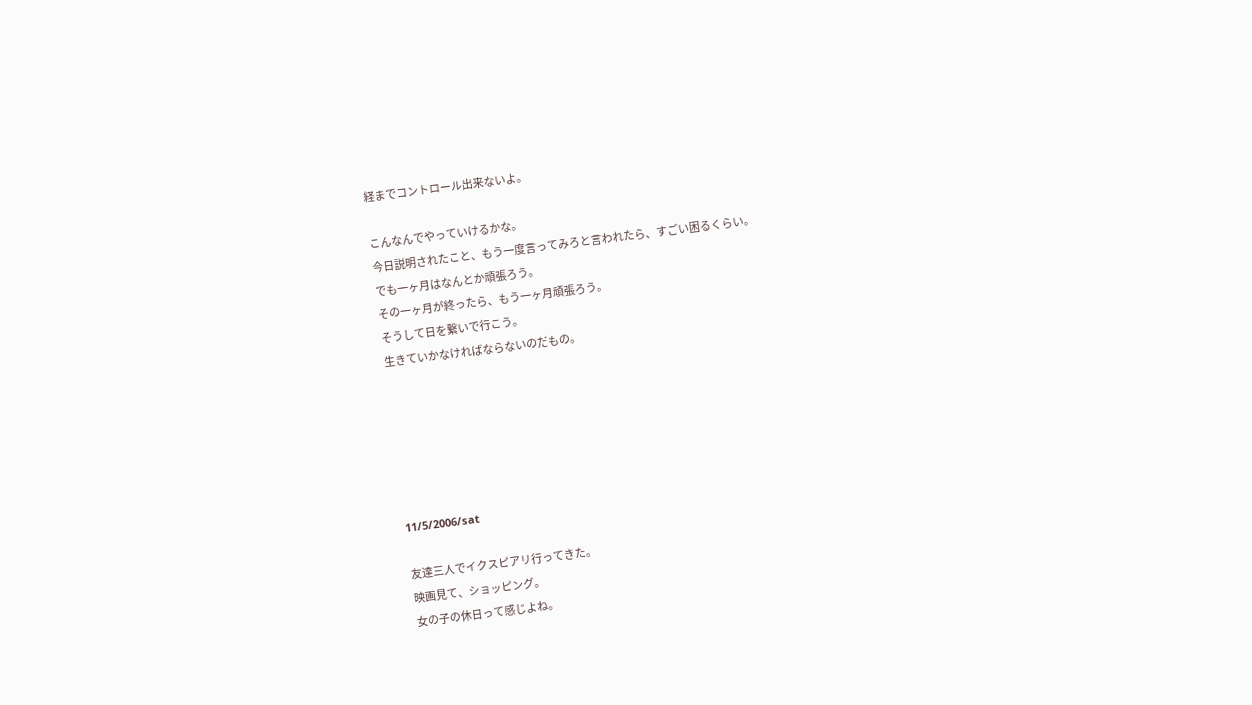経までコントロール出来ないよ。

こんなんでやっていけるかな。
今日説明されたこと、もう一度言ってみろと言われたら、すごい困るくらい。
でも一ヶ月はなんとか頑張ろう。
その一ヶ月が終ったら、もう一ヶ月頑張ろう。
そうして日を繋いで行こう。
生きていかなければならないのだもの。






11/5/2006/sat

友達三人でイクスピアリ行ってきた。
映画見て、ショッピング。
女の子の休日って感じよね。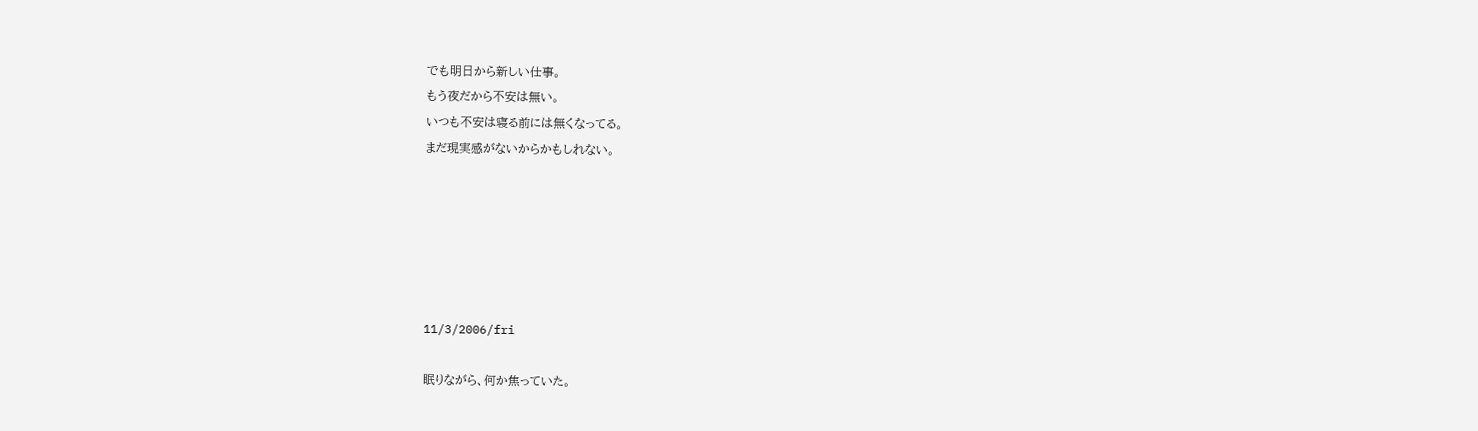でも明日から新しい仕事。
もう夜だから不安は無い。
いつも不安は寝る前には無くなってる。
まだ現実感がないからかもしれない。






11/3/2006/fri

眠りながら、何か焦っていた。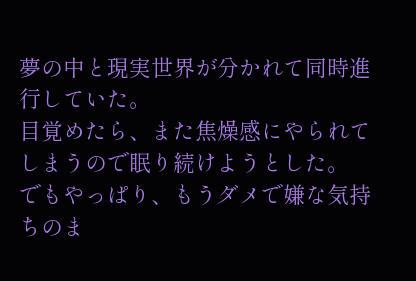夢の中と現実世界が分かれて同時進行していた。
目覚めたら、また焦燥感にやられてしまうので眠り続けようとした。
でもやっぱり、もうダメで嫌な気持ちのま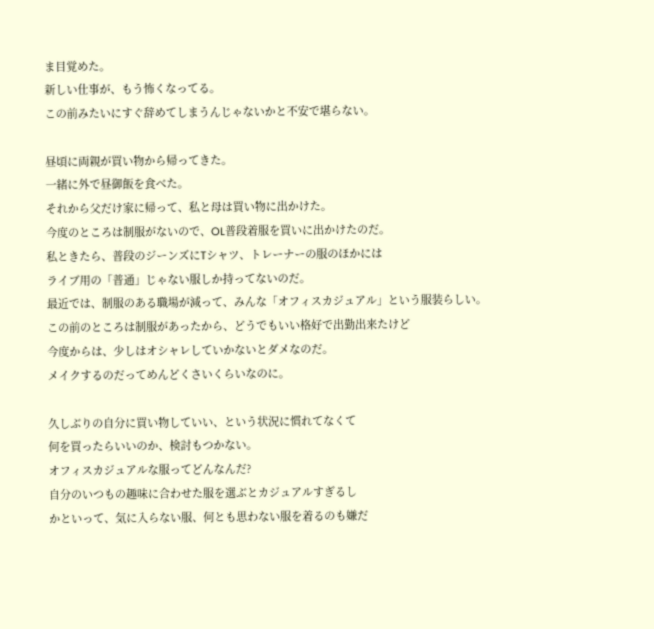ま目覚めた。
新しい仕事が、もう怖くなってる。
この前みたいにすぐ辞めてしまうんじゃないかと不安で堪らない。

昼頃に両親が買い物から帰ってきた。
一緒に外で昼御飯を食べた。
それから父だけ家に帰って、私と母は買い物に出かけた。
今度のところは制服がないので、OL普段着服を買いに出かけたのだ。
私ときたら、普段のジーンズにTシャツ、トレーナーの服のほかには
ライブ用の「普通」じゃない服しか持ってないのだ。
最近では、制服のある職場が減って、みんな「オフィスカジュアル」という服装らしい。
この前のところは制服があったから、どうでもいい格好で出勤出来たけど
今度からは、少しはオシャレしていかないとダメなのだ。
メイクするのだってめんどくさいくらいなのに。

久しぶりの自分に買い物していい、という状況に慣れてなくて
何を買ったらいいのか、検討もつかない。
オフィスカジュアルな服ってどんなんだ?
自分のいつもの趣味に合わせた服を選ぶとカジュアルすぎるし
かといって、気に入らない服、何とも思わない服を着るのも嫌だ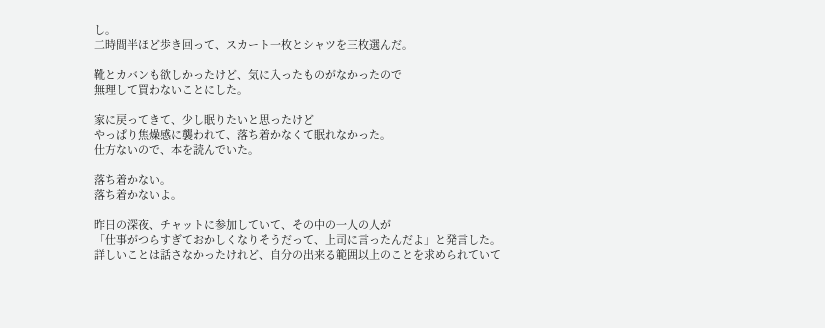し。
二時間半ほど歩き回って、スカート一枚とシャツを三枚選んだ。

靴とカバンも欲しかったけど、気に入ったものがなかったので
無理して買わないことにした。

家に戻ってきて、少し眠りたいと思ったけど
やっぱり焦燥感に襲われて、落ち着かなくて眠れなかった。
仕方ないので、本を読んでいた。

落ち着かない。
落ち着かないよ。

昨日の深夜、チャットに参加していて、その中の一人の人が
「仕事がつらすぎておかしくなりそうだって、上司に言ったんだよ」と発言した。
詳しいことは話さなかったけれど、自分の出来る範囲以上のことを求められていて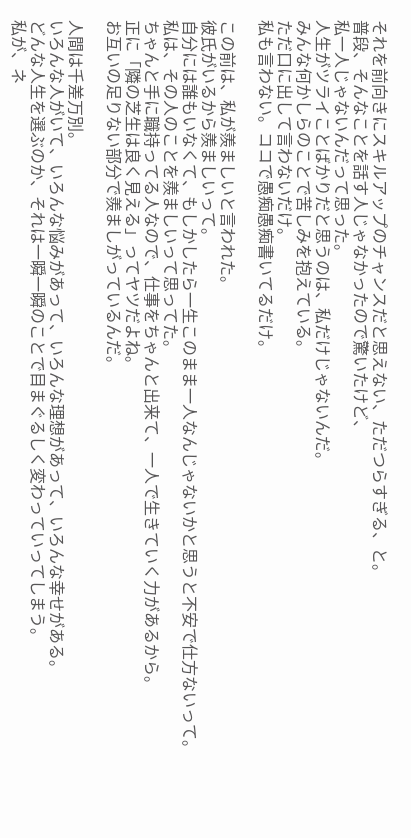それを前向きにスキルアップのチャンスだと思えない、ただつらすぎる、と。
普段、そんなことを話す人じゃなかったので驚いたけど、
私一人じゃないんだって思った。
人生がツライことばかりだと思うのは、私だけじゃないんだ。
みんな何かしらのことで苦しみを抱えている。
ただ口に出して言わないだけ。
私も言わない。ココで愚痴愚痴書いてるだけ。

この前は、私が羨ましいと言われた。
彼氏がいるから羨ましいって。
自分には誰もいなくて、もしかしたら一生このまま一人なんじゃないかと思うと不安で仕方ないって。
私は、その人のことを羨ましいって思ってた。
ちゃんと手に職持ってる人なので、仕事をちゃんと出来て、一人で生きていく力があるから。
正に「隣の芝生は良く見える」ってヤツだよね。
お互いの足りない部分で羨ましがっているんだ。

人間は千差万別。
いろんな人がいて、いろんな悩みがあって、いろんな理想があって、いろんな幸せがある。
どんな人生を選ぶのか、それは一瞬一瞬のことで目まぐるしく変わっていってしまう。
私が、ネ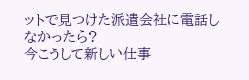ットで見つけた派遣会社に電話しなかったら?
今こうして新しい仕事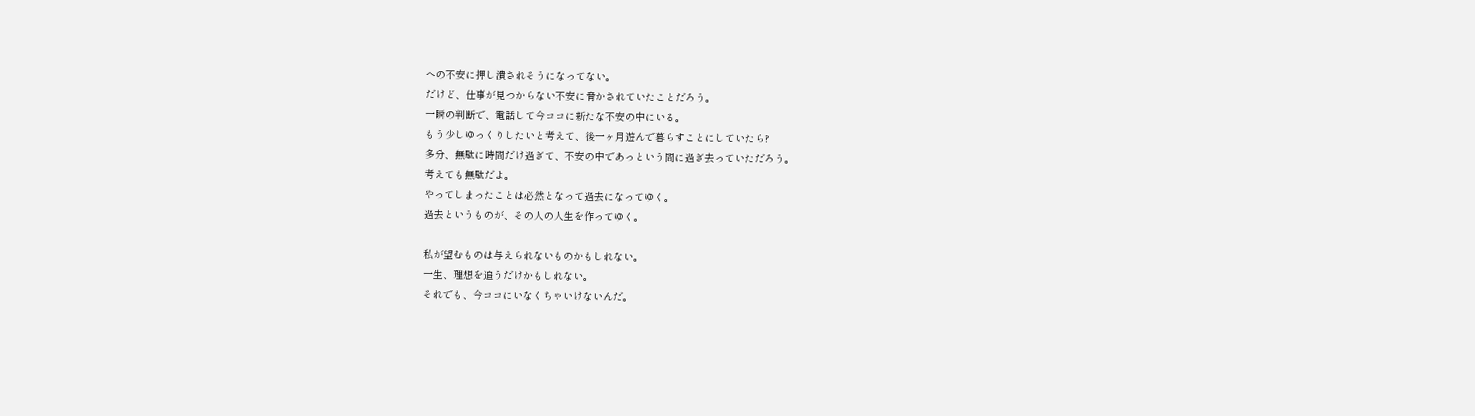への不安に押し潰されそうになってない。
だけど、仕事が見つからない不安に脅かされていたことだろう。
一瞬の判断で、電話して今ココに新たな不安の中にいる。
もう少しゆっくりしたいと考えて、後一ヶ月遊んで暮らすことにしていたら?
多分、無駄に時間だけ過ぎて、不安の中であっという間に過ぎ去っていただろう。
考えても無駄だよ。
やってしまったことは必然となって過去になってゆく。
過去というものが、その人の人生を作ってゆく。

私が望むものは与えられないものかもしれない。
一生、理想を追うだけかもしれない。
それでも、今ココにいなくちゃいけないんだ。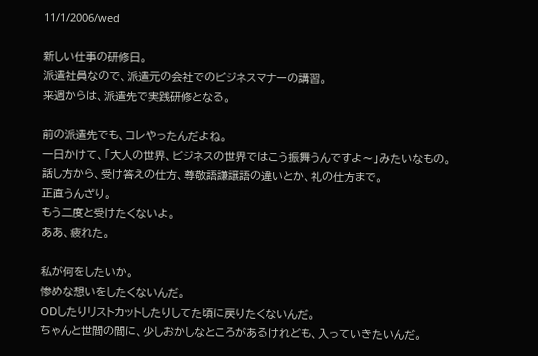11/1/2006/wed

新しい仕事の研修日。
派遣社員なので、派遣元の会社でのビジネスマナーの講習。
来週からは、派遣先で実践研修となる。

前の派遣先でも、コレやったんだよね。
一日かけて、「大人の世界、ビジネスの世界ではこう振舞うんですよ〜」みたいなもの。
話し方から、受け答えの仕方、尊敬語謙譲語の違いとか、礼の仕方まで。
正直うんざり。
もう二度と受けたくないよ。
ああ、疲れた。

私が何をしたいか。
惨めな想いをしたくないんだ。
ODしたりリストカットしたりしてた頃に戻りたくないんだ。
ちゃんと世間の間に、少しおかしなところがあるけれども、入っていきたいんだ。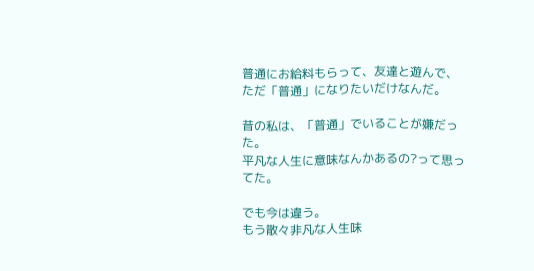普通にお給料もらって、友達と遊んで、ただ「普通」になりたいだけなんだ。

昔の私は、「普通」でいることが嫌だった。
平凡な人生に意味なんかあるの?って思ってた。

でも今は違う。
もう散々非凡な人生味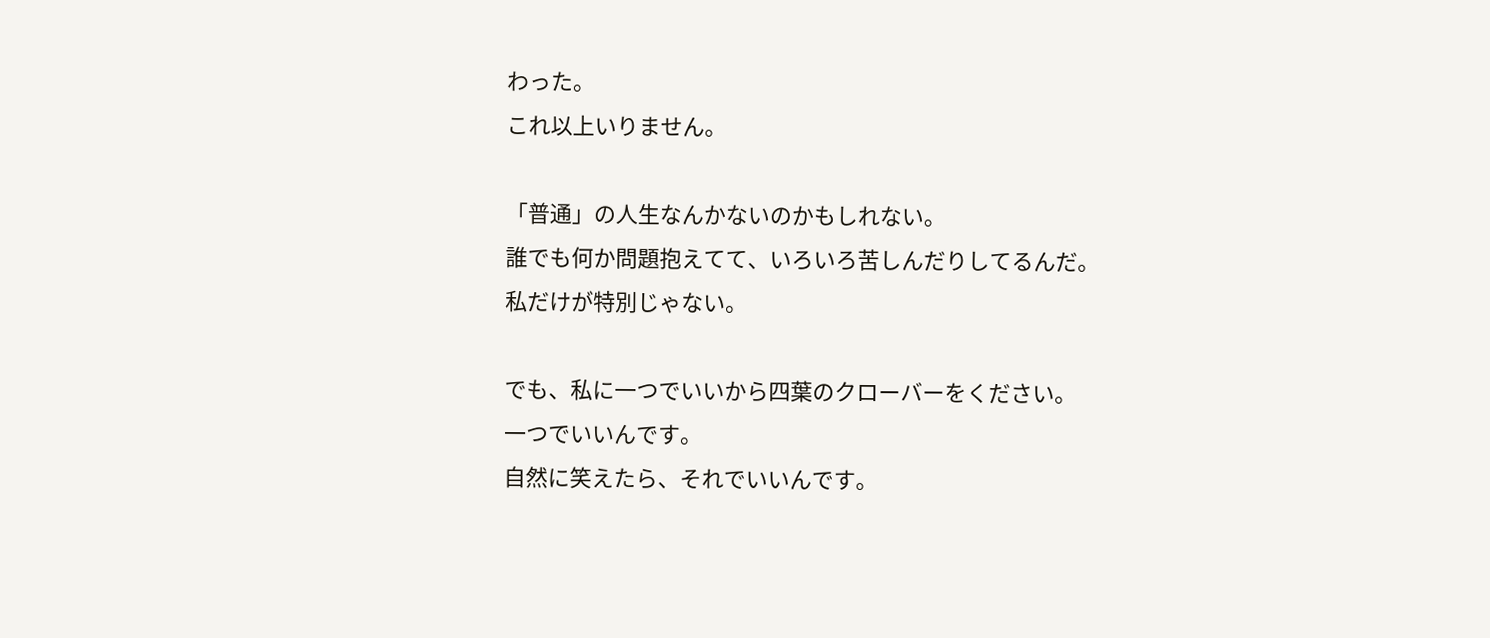わった。
これ以上いりません。

「普通」の人生なんかないのかもしれない。
誰でも何か問題抱えてて、いろいろ苦しんだりしてるんだ。
私だけが特別じゃない。

でも、私に一つでいいから四葉のクローバーをください。
一つでいいんです。
自然に笑えたら、それでいいんです。